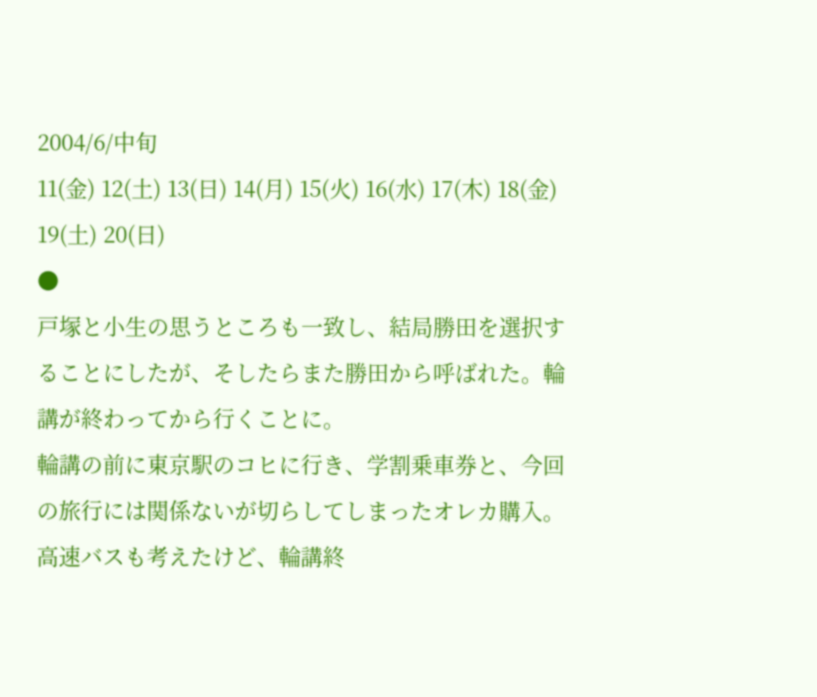2004/6/中旬
11(金) 12(土) 13(日) 14(月) 15(火) 16(水) 17(木) 18(金) 19(土) 20(日)
●
戸塚と小生の思うところも一致し、結局勝田を選択することにしたが、そしたらまた勝田から呼ばれた。輪講が終わってから行くことに。
輪講の前に東京駅のコヒに行き、学割乗車券と、今回の旅行には関係ないが切らしてしまったオレカ購入。高速バスも考えたけど、輪講終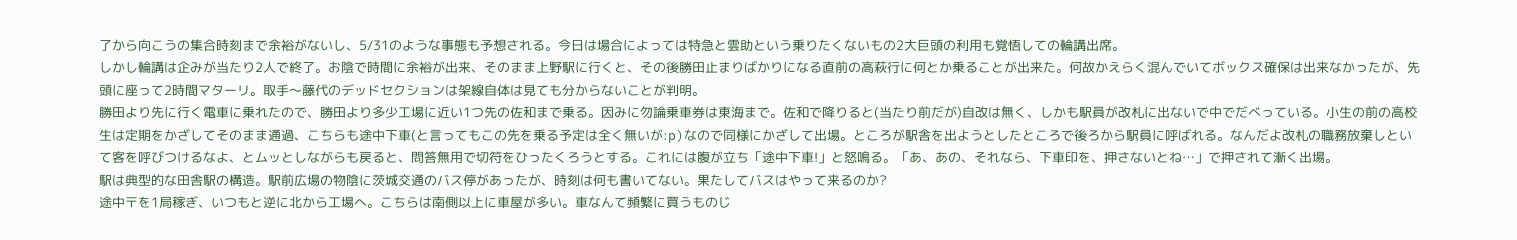了から向こうの集合時刻まで余裕がないし、5/31のような事態も予想される。今日は場合によっては特急と雲助という乗りたくないもの2大巨頭の利用も覚悟しての輪講出席。
しかし輪講は企みが当たり2人で終了。お陰で時間に余裕が出来、そのまま上野駅に行くと、その後勝田止まりばかりになる直前の高萩行に何とか乗ることが出来た。何故かえらく混んでいてボックス確保は出来なかったが、先頭に座って2時間マターリ。取手〜藤代のデッドセクションは架線自体は見ても分からないことが判明。
勝田より先に行く電車に乗れたので、勝田より多少工場に近い1つ先の佐和まで乗る。因みに勿論乗車券は東海まで。佐和で降りると(当たり前だが)自改は無く、しかも駅員が改札に出ないで中でだべっている。小生の前の高校生は定期をかざしてそのまま通過、こちらも途中下車(と言ってもこの先を乗る予定は全く無いが:p)なので同様にかざして出場。ところが駅舎を出ようとしたところで後ろから駅員に呼ばれる。なんだよ改札の職務放棄しといて客を呼びつけるなよ、とムッとしながらも戻ると、問答無用で切符をひったくろうとする。これには腹が立ち「途中下車!」と怒鳴る。「あ、あの、それなら、下車印を、押さないとね…」で押されて漸く出場。
駅は典型的な田舎駅の構造。駅前広場の物陰に茨城交通のバス停があったが、時刻は何も書いてない。果たしてバスはやって来るのか?
途中〒を1局稼ぎ、いつもと逆に北から工場へ。こちらは南側以上に車屋が多い。車なんて頻繁に買うものじ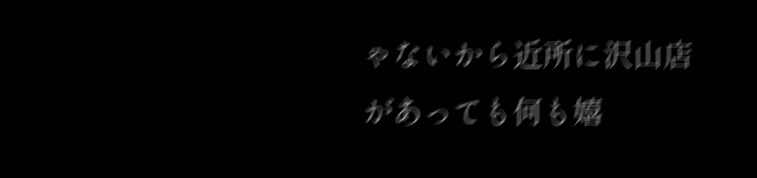ゃないから近所に沢山店があっても何も嬉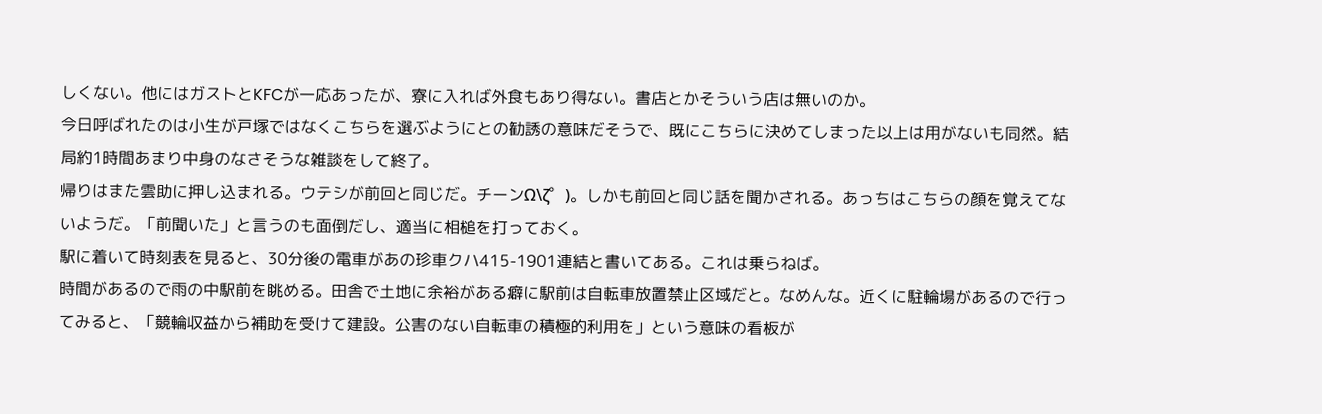しくない。他にはガストとKFCが一応あったが、寮に入れば外食もあり得ない。書店とかそういう店は無いのか。
今日呼ばれたのは小生が戸塚ではなくこちらを選ぶようにとの勧誘の意味だそうで、既にこちらに決めてしまった以上は用がないも同然。結局約1時間あまり中身のなさそうな雑談をして終了。
帰りはまた雲助に押し込まれる。ウテシが前回と同じだ。チーンΩ\ζ゜)。しかも前回と同じ話を聞かされる。あっちはこちらの顔を覚えてないようだ。「前聞いた」と言うのも面倒だし、適当に相槌を打っておく。
駅に着いて時刻表を見ると、30分後の電車があの珍車クハ415-1901連結と書いてある。これは乗らねば。
時間があるので雨の中駅前を眺める。田舎で土地に余裕がある癖に駅前は自転車放置禁止区域だと。なめんな。近くに駐輪場があるので行ってみると、「競輪収益から補助を受けて建設。公害のない自転車の積極的利用を」という意味の看板が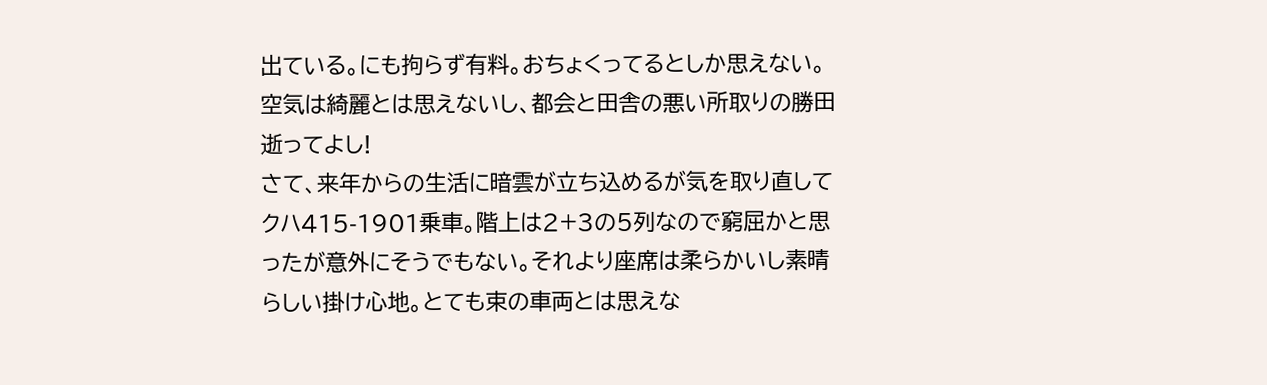出ている。にも拘らず有料。おちょくってるとしか思えない。空気は綺麗とは思えないし、都会と田舎の悪い所取りの勝田逝ってよし!
さて、来年からの生活に暗雲が立ち込めるが気を取り直してクハ415-1901乗車。階上は2+3の5列なので窮屈かと思ったが意外にそうでもない。それより座席は柔らかいし素晴らしい掛け心地。とても束の車両とは思えな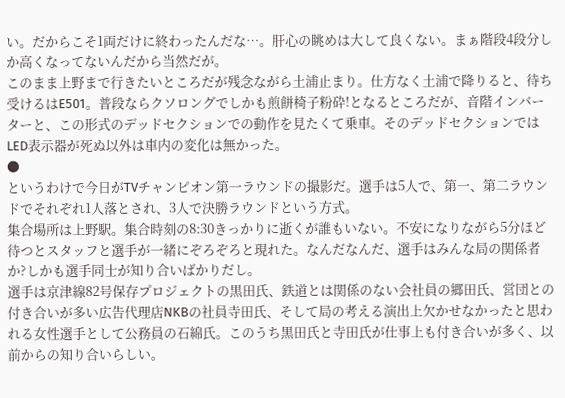い。だからこそ1両だけに終わったんだな…。肝心の眺めは大して良くない。まぁ階段4段分しか高くなってないんだから当然だが。
このまま上野まで行きたいところだが残念ながら土浦止まり。仕方なく土浦で降りると、待ち受けるはE501。普段ならクソロングでしかも煎餅椅子粉砕!となるところだが、音階インバーターと、この形式のデッドセクションでの動作を見たくて乗車。そのデッドセクションではLED表示器が死ぬ以外は車内の変化は無かった。
●
というわけで今日がTVチャンピオン第一ラウンドの撮影だ。選手は5人で、第一、第二ラウンドでそれぞれ1人落とされ、3人で決勝ラウンドという方式。
集合場所は上野駅。集合時刻の8:30きっかりに逝くが誰もいない。不安になりながら5分ほど待つとスタッフと選手が一緒にぞろぞろと現れた。なんだなんだ、選手はみんな局の関係者か?しかも選手同士が知り合いばかりだし。
選手は京津線82号保存プロジェクトの黒田氏、鉄道とは関係のない会社員の郷田氏、営団との付き合いが多い広告代理店NKBの社員寺田氏、そして局の考える演出上欠かせなかったと思われる女性選手として公務員の石綿氏。このうち黒田氏と寺田氏が仕事上も付き合いが多く、以前からの知り合いらしい。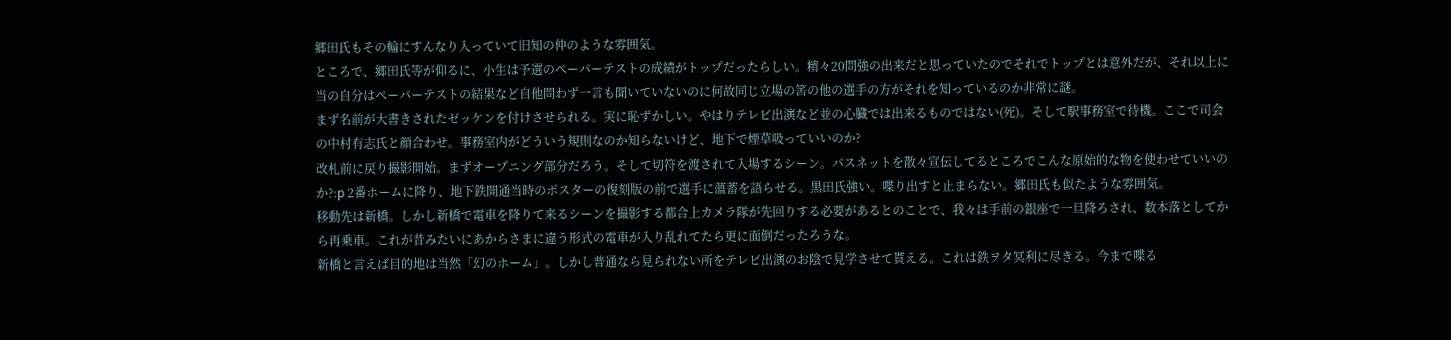郷田氏もその輪にすんなり入っていて旧知の仲のような雰囲気。
ところで、郷田氏等が仰るに、小生は予選のペーパーテストの成績がトップだったらしい。精々20問強の出来だと思っていたのでそれでトップとは意外だが、それ以上に当の自分はペーパーテストの結果など自他問わず一言も聞いていないのに何故同じ立場の筈の他の選手の方がそれを知っているのか非常に謎。
まず名前が大書きされたゼッケンを付けさせられる。実に恥ずかしい。やはりテレビ出演など並の心臓では出来るものではない(死)。そして駅事務室で待機。ここで司会の中村有志氏と顔合わせ。事務室内がどういう規則なのか知らないけど、地下で煙草吸っていいのか?
改札前に戻り撮影開始。まずオープニング部分だろう。そして切符を渡されて入場するシーン。パスネットを散々宣伝してるところでこんな原始的な物を使わせていいのか?:p 2番ホームに降り、地下鉄開通当時のポスターの復刻版の前で選手に薀蓄を語らせる。黒田氏強い。喋り出すと止まらない。郷田氏も似たような雰囲気。
移動先は新橋。しかし新橋で電車を降りて来るシーンを撮影する都合上カメラ隊が先回りする必要があるとのことで、我々は手前の銀座で一旦降ろされ、数本落としてから再乗車。これが昔みたいにあからさまに違う形式の電車が入り乱れてたら更に面倒だったろうな。
新橋と言えば目的地は当然「幻のホーム」。しかし普通なら見られない所をテレビ出演のお陰で見学させて貰える。これは鉄ヲタ冥利に尽きる。今まで喋る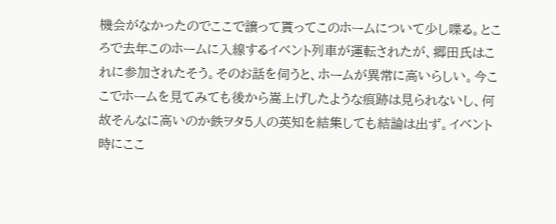機会がなかったのでここで譲って貰ってこのホームについて少し喋る。ところで去年このホームに入線するイベント列車が運転されたが、郷田氏はこれに参加されたそう。そのお話を伺うと、ホームが異常に高いらしい。今ここでホームを見てみても後から嵩上げしたような痕跡は見られないし、何故そんなに高いのか鉄ヲタ5人の英知を結集しても結論は出ず。イベント時にここ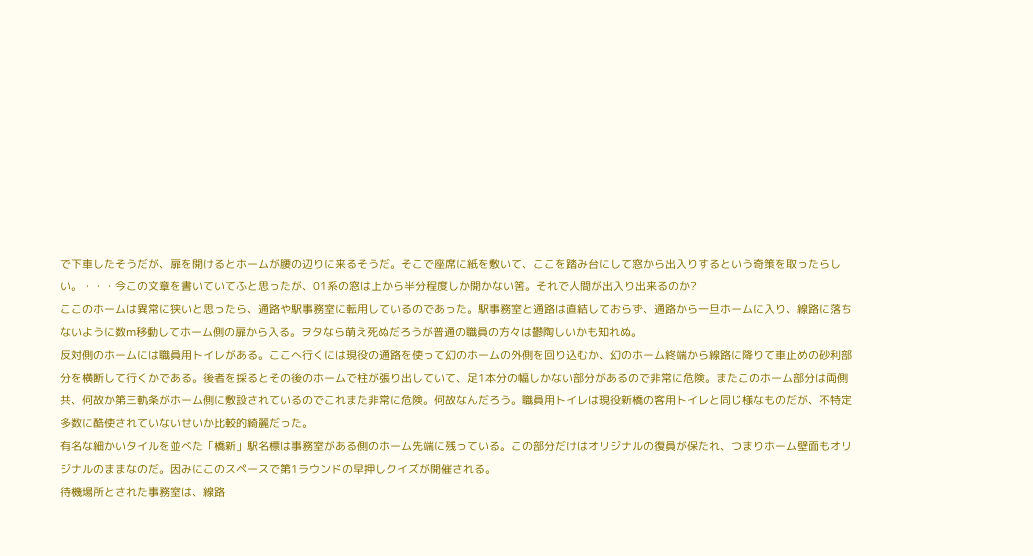で下車したそうだが、扉を開けるとホームが腰の辺りに来るそうだ。そこで座席に紙を敷いて、ここを踏み台にして窓から出入りするという奇策を取ったらしい。・・・今この文章を書いていてふと思ったが、01系の窓は上から半分程度しか開かない筈。それで人間が出入り出来るのか?
ここのホームは異常に狭いと思ったら、通路や駅事務室に転用しているのであった。駅事務室と通路は直結しておらず、通路から一旦ホームに入り、線路に落ちないように数m移動してホーム側の扉から入る。ヲタなら萌え死ぬだろうが普通の職員の方々は鬱陶しいかも知れぬ。
反対側のホームには職員用トイレがある。ここへ行くには現役の通路を使って幻のホームの外側を回り込むか、幻のホーム終端から線路に降りて車止めの砂利部分を横断して行くかである。後者を採るとその後のホームで柱が張り出していて、足1本分の幅しかない部分があるので非常に危険。またこのホーム部分は両側共、何故か第三軌条がホーム側に敷設されているのでこれまた非常に危険。何故なんだろう。職員用トイレは現役新橋の客用トイレと同じ様なものだが、不特定多数に酷使されていないせいか比較的綺麗だった。
有名な細かいタイルを並べた「橋新」駅名標は事務室がある側のホーム先端に残っている。この部分だけはオリジナルの復員が保たれ、つまりホーム壁面もオリジナルのままなのだ。因みにこのスペースで第1ラウンドの早押しクイズが開催される。
待機場所とされた事務室は、線路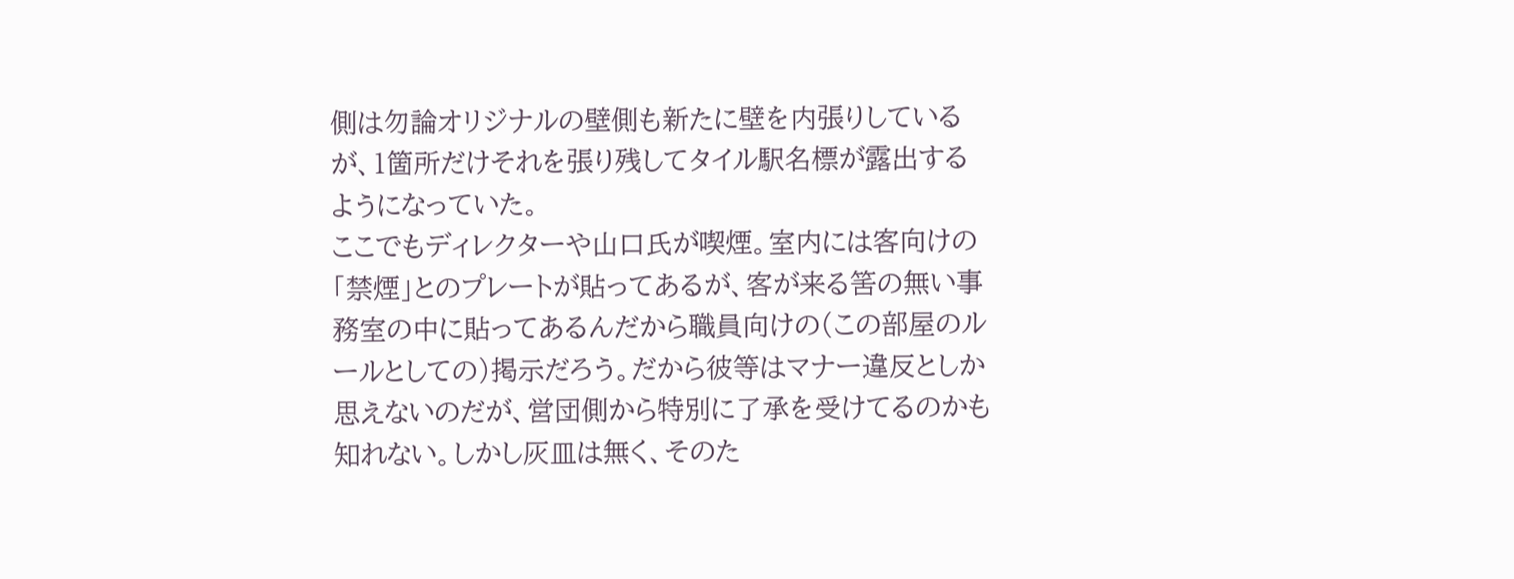側は勿論オリジナルの壁側も新たに壁を内張りしているが、1箇所だけそれを張り残してタイル駅名標が露出するようになっていた。
ここでもディレクターや山口氏が喫煙。室内には客向けの「禁煙」とのプレートが貼ってあるが、客が来る筈の無い事務室の中に貼ってあるんだから職員向けの(この部屋のルールとしての)掲示だろう。だから彼等はマナー違反としか思えないのだが、営団側から特別に了承を受けてるのかも知れない。しかし灰皿は無く、そのた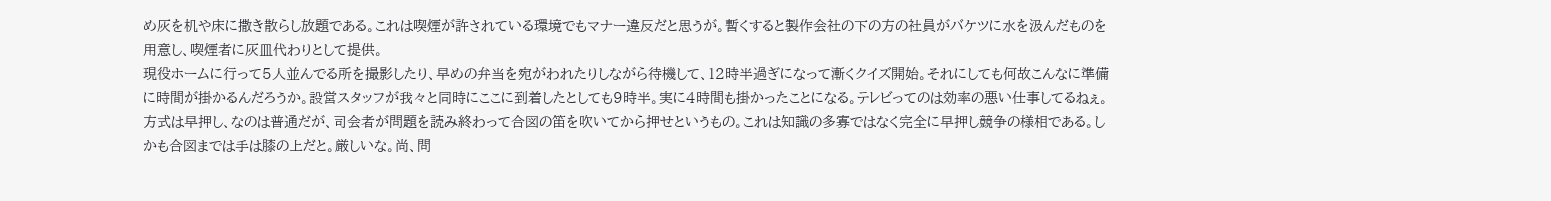め灰を机や床に撒き散らし放題である。これは喫煙が許されている環境でもマナー違反だと思うが。暫くすると製作会社の下の方の社員がバケツに水を汲んだものを用意し、喫煙者に灰皿代わりとして提供。
現役ホームに行って5人並んでる所を撮影したり、早めの弁当を宛がわれたりしながら待機して、12時半過ぎになって漸くクイズ開始。それにしても何故こんなに準備に時間が掛かるんだろうか。設営スタッフが我々と同時にここに到着したとしても9時半。実に4時間も掛かったことになる。テレビってのは効率の悪い仕事してるねぇ。
方式は早押し、なのは普通だが、司会者が問題を読み終わって合図の笛を吹いてから押せというもの。これは知識の多寡ではなく完全に早押し競争の様相である。しかも合図までは手は膝の上だと。厳しいな。尚、問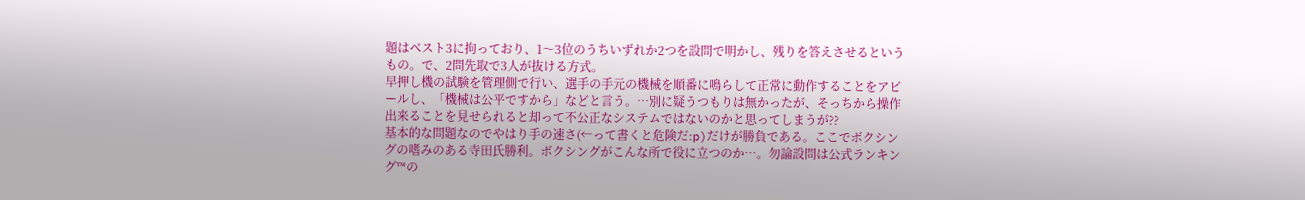題はベスト3に拘っており、1〜3位のうちいずれか2つを設問で明かし、残りを答えさせるというもの。で、2問先取で3人が抜ける方式。
早押し機の試験を管理側で行い、選手の手元の機械を順番に鳴らして正常に動作することをアピールし、「機械は公平ですから」などと言う。…別に疑うつもりは無かったが、そっちから操作出来ることを見せられると却って不公正なシステムではないのかと思ってしまうが??
基本的な問題なのでやはり手の速さ(←って書くと危険だ:p)だけが勝負である。ここでボクシングの嗜みのある寺田氏勝利。ボクシングがこんな所で役に立つのか…。勿論設問は公式ランキング™の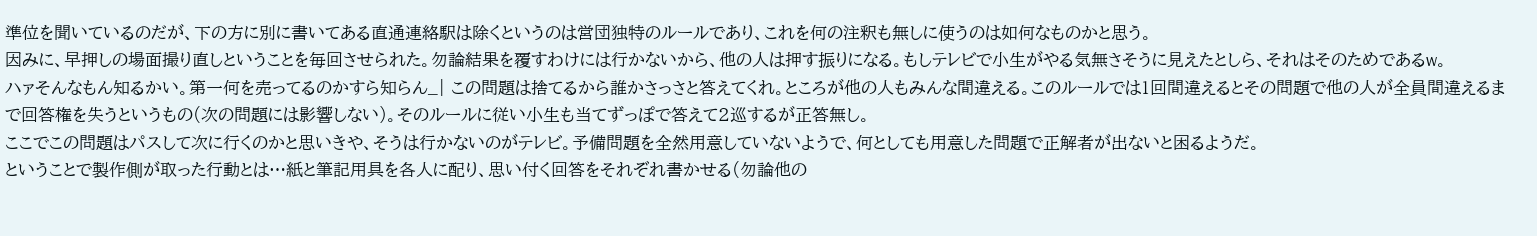準位を聞いているのだが、下の方に別に書いてある直通連絡駅は除くというのは営団独特のルールであり、これを何の注釈も無しに使うのは如何なものかと思う。
因みに、早押しの場面撮り直しということを毎回させられた。勿論結果を覆すわけには行かないから、他の人は押す振りになる。もしテレビで小生がやる気無さそうに見えたとしら、それはそのためであるw。
ハァそんなもん知るかい。第一何を売ってるのかすら知らん_| この問題は捨てるから誰かさっさと答えてくれ。ところが他の人もみんな間違える。このルールでは1回間違えるとその問題で他の人が全員間違えるまで回答権を失うというもの(次の問題には影響しない)。そのルールに従い小生も当てずっぽで答えて2巡するが正答無し。
ここでこの問題はパスして次に行くのかと思いきや、そうは行かないのがテレビ。予備問題を全然用意していないようで、何としても用意した問題で正解者が出ないと困るようだ。
ということで製作側が取った行動とは…紙と筆記用具を各人に配り、思い付く回答をそれぞれ書かせる(勿論他の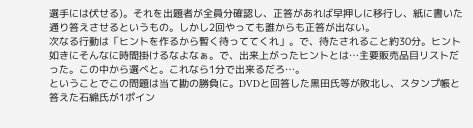選手には伏せる)。それを出題者が全員分確認し、正答があれば早押しに移行し、紙に書いた通り答えさせるというもの。しかし2回やっても誰からも正答が出ない。
次なる行動は「ヒントを作るから暫く待っててくれ」。で、待たされること約30分。ヒント如きにそんなに時間掛けるなよなぁ。で、出来上がったヒントとは…主要販売品目リストだった。この中から選べと。これなら1分で出来るだろ…。
ということでこの問題は当て勘の勝負に。DVDと回答した黒田氏等が敗北し、スタンプ帳と答えた石綿氏が1ポイン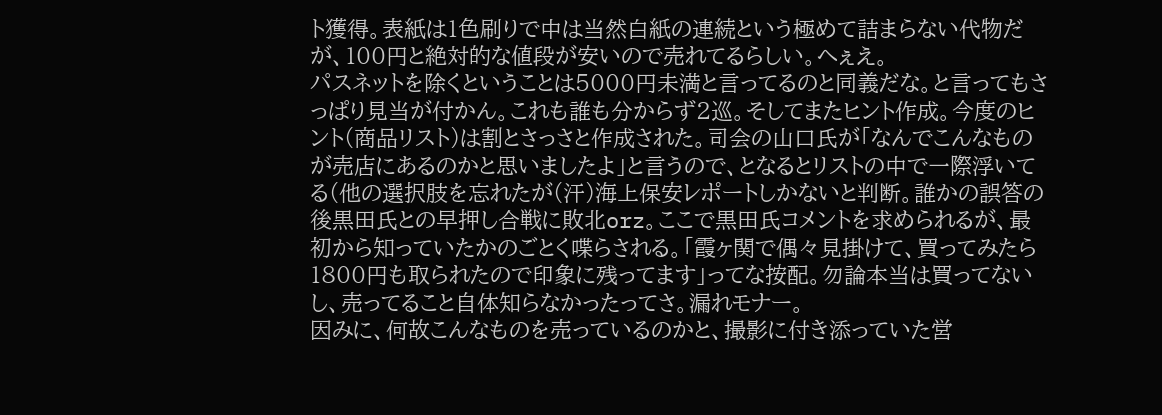ト獲得。表紙は1色刷りで中は当然白紙の連続という極めて詰まらない代物だが、100円と絶対的な値段が安いので売れてるらしい。へぇえ。
パスネットを除くということは5000円未満と言ってるのと同義だな。と言ってもさっぱり見当が付かん。これも誰も分からず2巡。そしてまたヒント作成。今度のヒント(商品リスト)は割とさっさと作成された。司会の山口氏が「なんでこんなものが売店にあるのかと思いましたよ」と言うので、となるとリストの中で一際浮いてる(他の選択肢を忘れたが(汗)海上保安レポートしかないと判断。誰かの誤答の後黒田氏との早押し合戦に敗北orz。ここで黒田氏コメントを求められるが、最初から知っていたかのごとく喋らされる。「霞ヶ関で偶々見掛けて、買ってみたら1800円も取られたので印象に残ってます」ってな按配。勿論本当は買ってないし、売ってること自体知らなかったってさ。漏れモナー。
因みに、何故こんなものを売っているのかと、撮影に付き添っていた営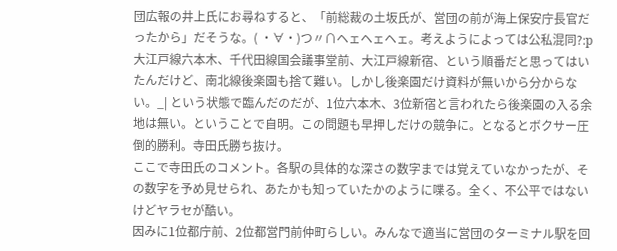団広報の井上氏にお尋ねすると、「前総裁の土坂氏が、営団の前が海上保安庁長官だったから」だそうな。( ・∀・)つ〃∩ヘェヘェヘェ。考えようによっては公私混同?:p
大江戸線六本木、千代田線国会議事堂前、大江戸線新宿、という順番だと思ってはいたんだけど、南北線後楽園も捨て難い。しかし後楽園だけ資料が無いから分からない。_| という状態で臨んだのだが、1位六本木、3位新宿と言われたら後楽園の入る余地は無い。ということで自明。この問題も早押しだけの競争に。となるとボクサー圧倒的勝利。寺田氏勝ち抜け。
ここで寺田氏のコメント。各駅の具体的な深さの数字までは覚えていなかったが、その数字を予め見せられ、あたかも知っていたかのように喋る。全く、不公平ではないけどヤラセが酷い。
因みに1位都庁前、2位都営門前仲町らしい。みんなで適当に営団のターミナル駅を回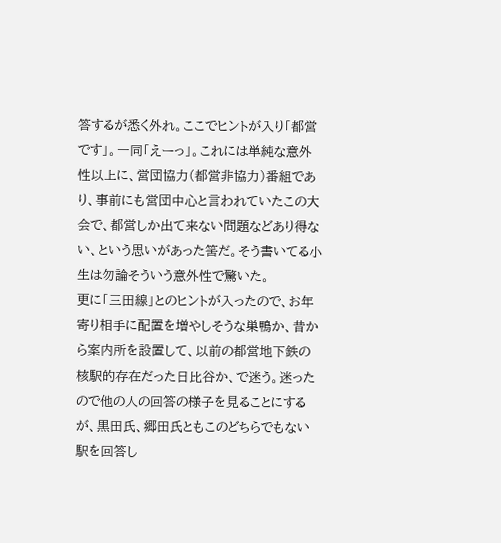答するが悉く外れ。ここでヒントが入り「都営です」。一同「えーっ」。これには単純な意外性以上に、営団協力(都営非協力)番組であり、事前にも営団中心と言われていたこの大会で、都営しか出て来ない問題などあり得ない、という思いがあった筈だ。そう書いてる小生は勿論そういう意外性で驚いた。
更に「三田線」とのヒントが入ったので、お年寄り相手に配置を増やしそうな巣鴨か、昔から案内所を設置して、以前の都営地下鉄の核駅的存在だった日比谷か、で迷う。迷ったので他の人の回答の様子を見ることにするが、黒田氏、郷田氏ともこのどちらでもない駅を回答し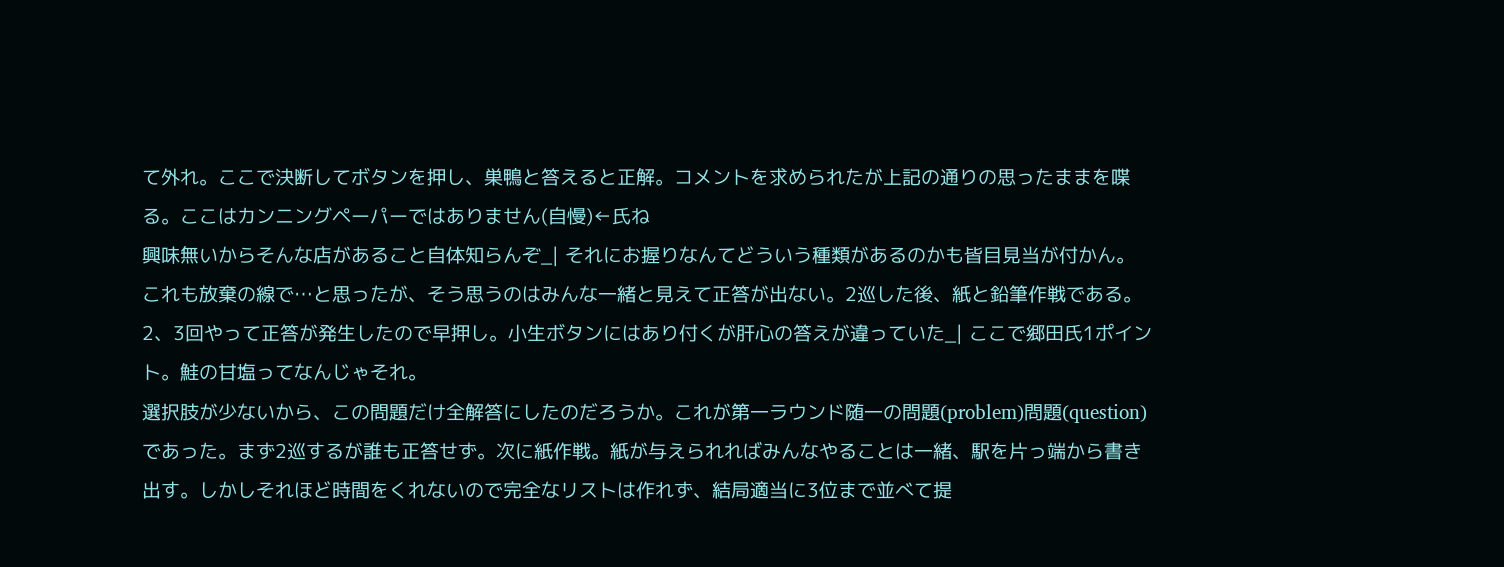て外れ。ここで決断してボタンを押し、巣鴨と答えると正解。コメントを求められたが上記の通りの思ったままを喋る。ここはカンニングペーパーではありません(自慢)←氏ね
興味無いからそんな店があること自体知らんぞ_| それにお握りなんてどういう種類があるのかも皆目見当が付かん。これも放棄の線で…と思ったが、そう思うのはみんな一緒と見えて正答が出ない。2巡した後、紙と鉛筆作戦である。2、3回やって正答が発生したので早押し。小生ボタンにはあり付くが肝心の答えが違っていた_| ここで郷田氏1ポイント。鮭の甘塩ってなんじゃそれ。
選択肢が少ないから、この問題だけ全解答にしたのだろうか。これが第一ラウンド随一の問題(problem)問題(question)であった。まず2巡するが誰も正答せず。次に紙作戦。紙が与えられればみんなやることは一緒、駅を片っ端から書き出す。しかしそれほど時間をくれないので完全なリストは作れず、結局適当に3位まで並べて提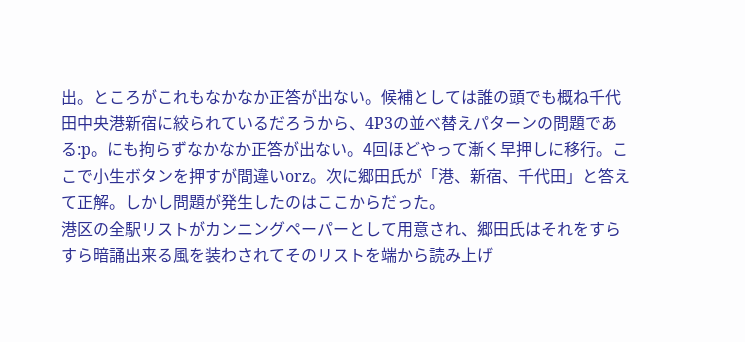出。ところがこれもなかなか正答が出ない。候補としては誰の頭でも概ね千代田中央港新宿に絞られているだろうから、4P3の並べ替えパターンの問題である:p。にも拘らずなかなか正答が出ない。4回ほどやって漸く早押しに移行。ここで小生ボタンを押すが間違いorz。次に郷田氏が「港、新宿、千代田」と答えて正解。しかし問題が発生したのはここからだった。
港区の全駅リストがカンニングペーパーとして用意され、郷田氏はそれをすらすら暗誦出来る風を装わされてそのリストを端から読み上げ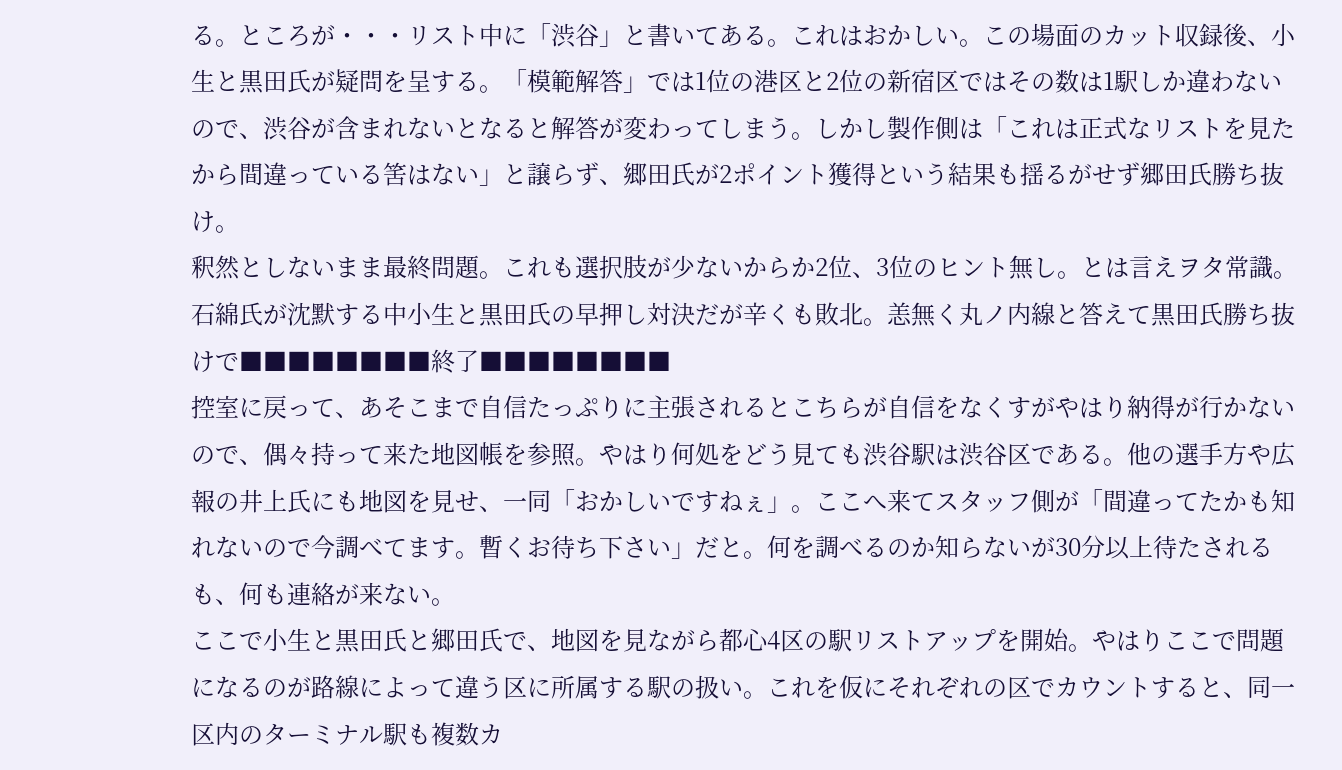る。ところが・・・リスト中に「渋谷」と書いてある。これはおかしい。この場面のカット収録後、小生と黒田氏が疑問を呈する。「模範解答」では1位の港区と2位の新宿区ではその数は1駅しか違わないので、渋谷が含まれないとなると解答が変わってしまう。しかし製作側は「これは正式なリストを見たから間違っている筈はない」と譲らず、郷田氏が2ポイント獲得という結果も揺るがせず郷田氏勝ち抜け。
釈然としないまま最終問題。これも選択肢が少ないからか2位、3位のヒント無し。とは言えヲタ常識。石綿氏が沈默する中小生と黒田氏の早押し対決だが辛くも敗北。恙無く丸ノ内線と答えて黒田氏勝ち抜けで■■■■■■■■終了■■■■■■■■
控室に戻って、あそこまで自信たっぷりに主張されるとこちらが自信をなくすがやはり納得が行かないので、偶々持って来た地図帳を参照。やはり何処をどう見ても渋谷駅は渋谷区である。他の選手方や広報の井上氏にも地図を見せ、一同「おかしいですねぇ」。ここへ来てスタッフ側が「間違ってたかも知れないので今調べてます。暫くお待ち下さい」だと。何を調べるのか知らないが30分以上待たされるも、何も連絡が来ない。
ここで小生と黒田氏と郷田氏で、地図を見ながら都心4区の駅リストアップを開始。やはりここで問題になるのが路線によって違う区に所属する駅の扱い。これを仮にそれぞれの区でカウントすると、同一区内のターミナル駅も複数カ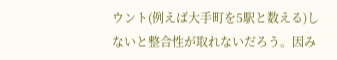ウント(例えば大手町を5駅と数える)しないと整合性が取れないだろう。因み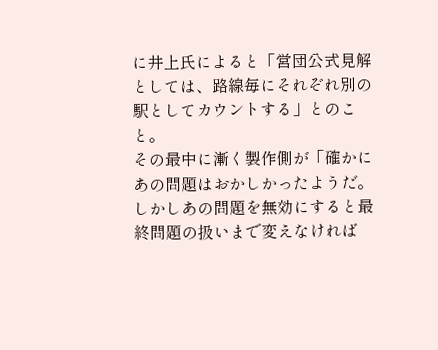に井上氏によると「営団公式見解としては、路線毎にそれぞれ別の駅としてカウントする」とのこと。
その最中に漸く製作側が「確かにあの問題はおかしかったようだ。しかしあの問題を無効にすると最終問題の扱いまで変えなければ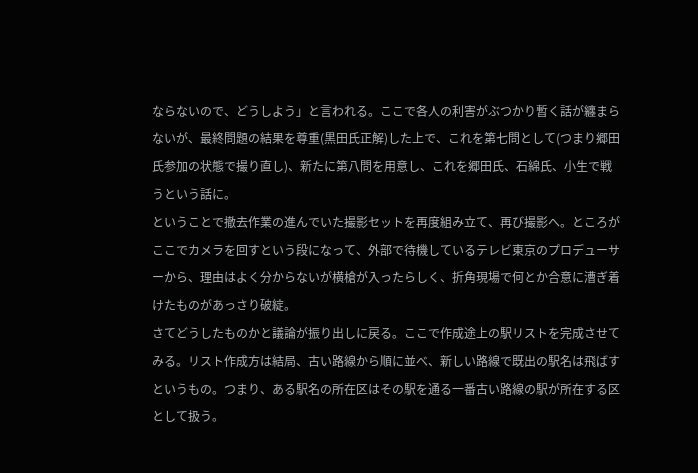ならないので、どうしよう」と言われる。ここで各人の利害がぶつかり暫く話が纏まらないが、最終問題の結果を尊重(黒田氏正解)した上で、これを第七問として(つまり郷田氏参加の状態で撮り直し)、新たに第八問を用意し、これを郷田氏、石綿氏、小生で戦うという話に。
ということで撤去作業の進んでいた撮影セットを再度組み立て、再び撮影へ。ところがここでカメラを回すという段になって、外部で待機しているテレビ東京のプロデューサーから、理由はよく分からないが横槍が入ったらしく、折角現場で何とか合意に漕ぎ着けたものがあっさり破綻。
さてどうしたものかと議論が振り出しに戻る。ここで作成途上の駅リストを完成させてみる。リスト作成方は結局、古い路線から順に並べ、新しい路線で既出の駅名は飛ばすというもの。つまり、ある駅名の所在区はその駅を通る一番古い路線の駅が所在する区として扱う。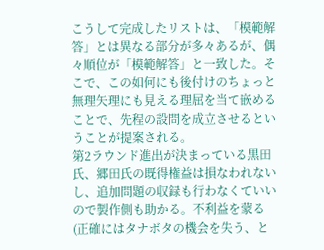こうして完成したリストは、「模範解答」とは異なる部分が多々あるが、偶々順位が「模範解答」と一致した。そこで、この如何にも後付けのちょっと無理矢理にも見える理屈を当て嵌めることで、先程の設問を成立させるということが提案される。
第2ラウンド進出が決まっている黒田氏、郷田氏の既得権益は損なわれないし、追加問題の収録も行わなくていいので製作側も助かる。不利益を蒙る(正確にはタナボタの機会を失う、と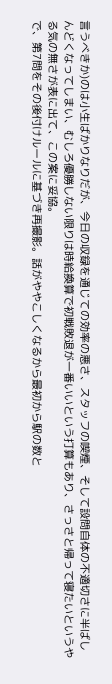言うべきか)のは小生ばかりなりだが、今日の収録を通じての効率の悪さ、スタッフの喫煙、そして設問自体の不適切さに半ばしんどくなってしまい、むしろ優勝しない限りは時給換算で初戦敗退が一番いいという打算もあり、さっさと帰って寝たいというやる気の無さが表に出て、この案に妥協。
で、第7問をその後付けルールに基づき再撮影。話がややこしくなるから最初から駅の数と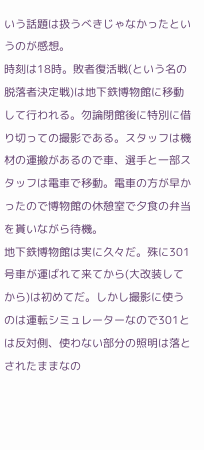いう話題は扱うべきじゃなかったというのが感想。
時刻は18時。敗者復活戦(という名の脱落者決定戦)は地下鉄博物館に移動して行われる。勿論閉館後に特別に借り切っての撮影である。スタッフは機材の運搬があるので車、選手と一部スタッフは電車で移動。電車の方が早かったので博物館の休憩室で夕食の弁当を貰いながら待機。
地下鉄博物館は実に久々だ。殊に301号車が運ばれて来てから(大改装してから)は初めてだ。しかし撮影に使うのは運転シミュレーターなので301とは反対側、使わない部分の照明は落とされたままなの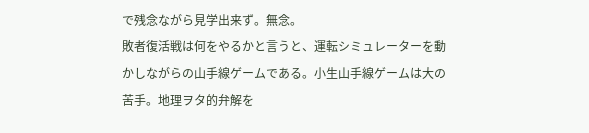で残念ながら見学出来ず。無念。
敗者復活戦は何をやるかと言うと、運転シミュレーターを動かしながらの山手線ゲームである。小生山手線ゲームは大の苦手。地理ヲタ的弁解を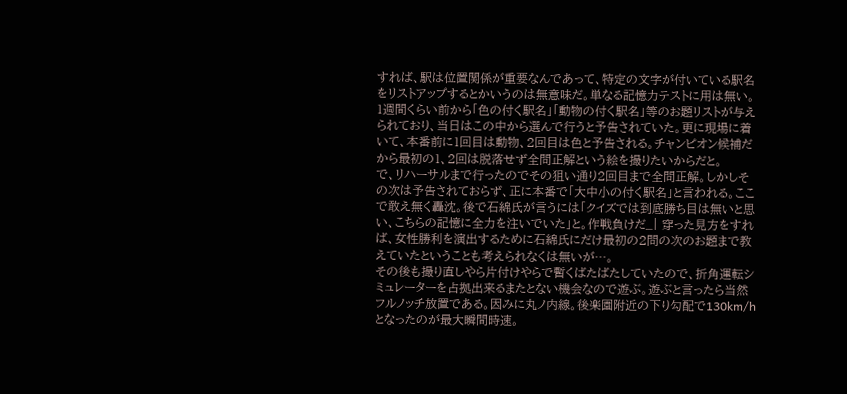すれば、駅は位置関係が重要なんであって、特定の文字が付いている駅名をリストアップするとかいうのは無意味だ。単なる記憶力テストに用は無い。
1週間くらい前から「色の付く駅名」「動物の付く駅名」等のお題リストが与えられており、当日はこの中から選んで行うと予告されていた。更に現場に着いて、本番前に1回目は動物、2回目は色と予告される。チャンピオン候補だから最初の1、2回は脱落せず全問正解という絵を撮りたいからだと。
で、リハーサルまで行ったのでその狙い通り2回目まで全問正解。しかしその次は予告されておらず、正に本番で「大中小の付く駅名」と言われる。ここで敢え無く轟沈。後で石綿氏が言うには「クイズでは到底勝ち目は無いと思い、こちらの記憶に全力を注いでいた」と。作戦負けだ_| 穿った見方をすれば、女性勝利を演出するために石綿氏にだけ最初の2問の次のお題まで教えていたということも考えられなくは無いが…。
その後も撮り直しやら片付けやらで暫くばたばたしていたので、折角運転シミュレーターを占拠出来るまたとない機会なので遊ぶ。遊ぶと言ったら当然フルノッチ放置である。因みに丸ノ内線。後楽園附近の下り勾配で130km/hとなったのが最大瞬間時速。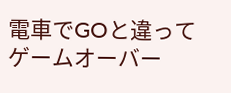電車でGOと違ってゲームオーバー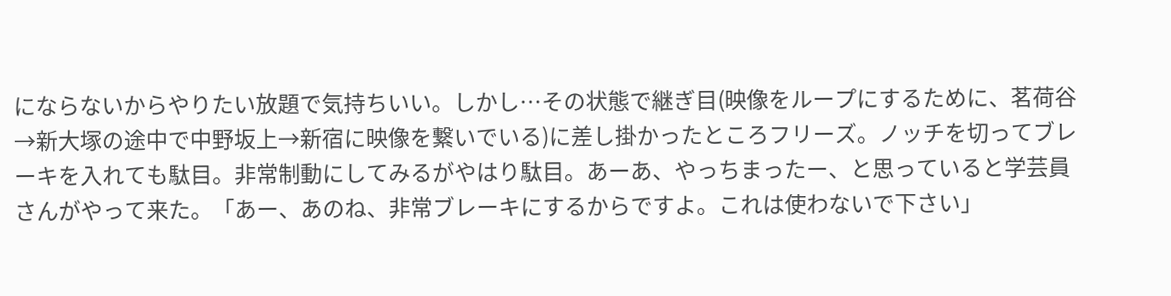にならないからやりたい放題で気持ちいい。しかし…その状態で継ぎ目(映像をループにするために、茗荷谷→新大塚の途中で中野坂上→新宿に映像を繋いでいる)に差し掛かったところフリーズ。ノッチを切ってブレーキを入れても駄目。非常制動にしてみるがやはり駄目。あーあ、やっちまったー、と思っていると学芸員さんがやって来た。「あー、あのね、非常ブレーキにするからですよ。これは使わないで下さい」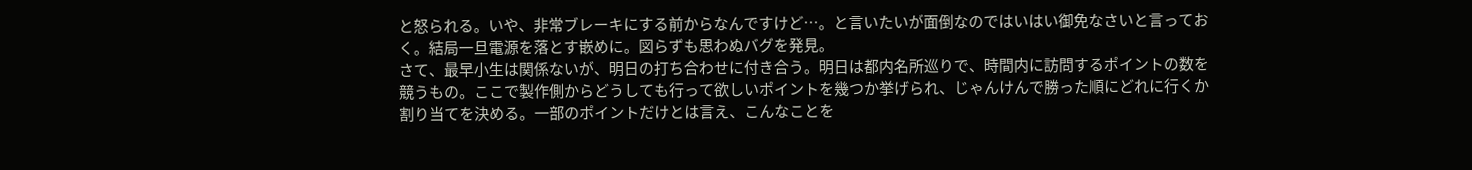と怒られる。いや、非常ブレーキにする前からなんですけど…。と言いたいが面倒なのではいはい御免なさいと言っておく。結局一旦電源を落とす嵌めに。図らずも思わぬバグを発見。
さて、最早小生は関係ないが、明日の打ち合わせに付き合う。明日は都内名所巡りで、時間内に訪問するポイントの数を競うもの。ここで製作側からどうしても行って欲しいポイントを幾つか挙げられ、じゃんけんで勝った順にどれに行くか割り当てを決める。一部のポイントだけとは言え、こんなことを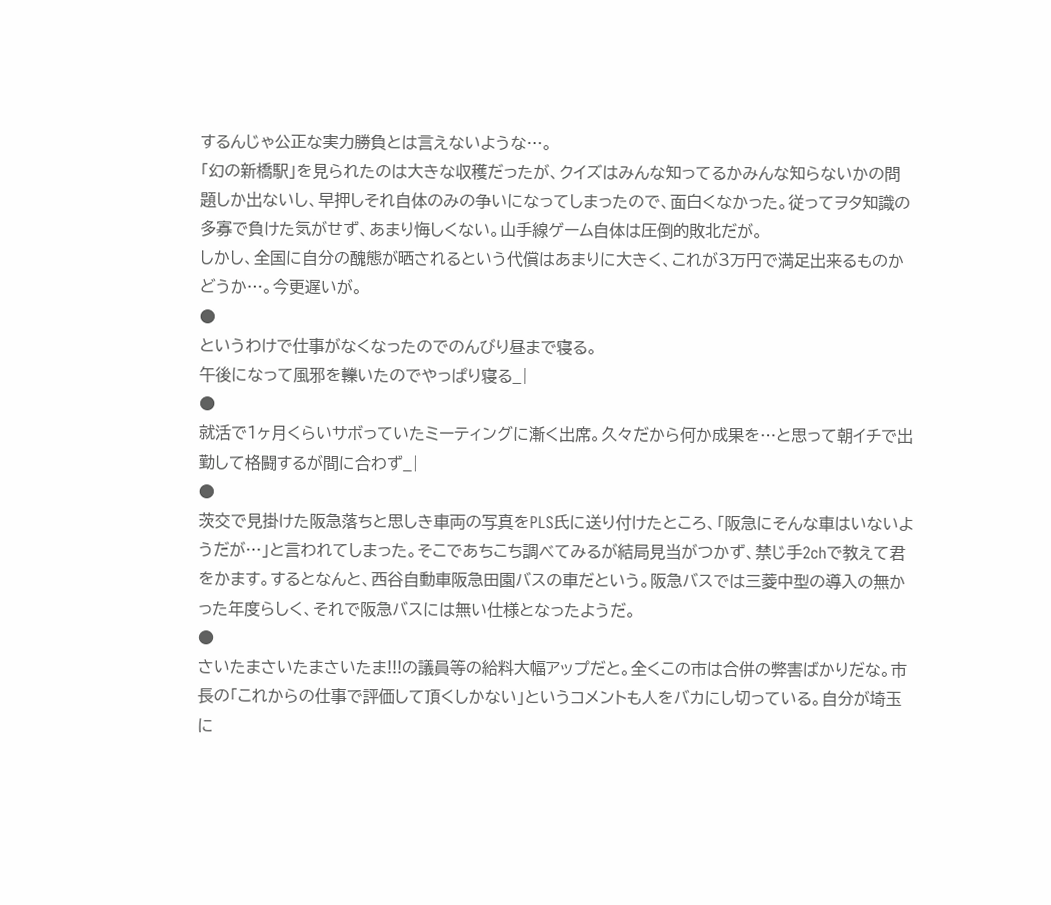するんじゃ公正な実力勝負とは言えないような…。
「幻の新橋駅」を見られたのは大きな収穫だったが、クイズはみんな知ってるかみんな知らないかの問題しか出ないし、早押しそれ自体のみの争いになってしまったので、面白くなかった。従ってヲタ知識の多寡で負けた気がせず、あまり悔しくない。山手線ゲーム自体は圧倒的敗北だが。
しかし、全国に自分の醜態が晒されるという代償はあまりに大きく、これが3万円で満足出来るものかどうか…。今更遅いが。
●
というわけで仕事がなくなったのでのんびり昼まで寝る。
午後になって風邪を轢いたのでやっぱり寝る_|
●
就活で1ヶ月くらいサボっていたミーティングに漸く出席。久々だから何か成果を…と思って朝イチで出勤して格闘するが間に合わず_|
●
茨交で見掛けた阪急落ちと思しき車両の写真をPLS氏に送り付けたところ、「阪急にそんな車はいないようだが…」と言われてしまった。そこであちこち調べてみるが結局見当がつかず、禁じ手2chで教えて君をかます。するとなんと、西谷自動車阪急田園バスの車だという。阪急バスでは三菱中型の導入の無かった年度らしく、それで阪急バスには無い仕様となったようだ。
●
さいたまさいたまさいたま!!!の議員等の給料大幅アップだと。全くこの市は合併の弊害ばかりだな。市長の「これからの仕事で評価して頂くしかない」というコメントも人をバカにし切っている。自分が埼玉に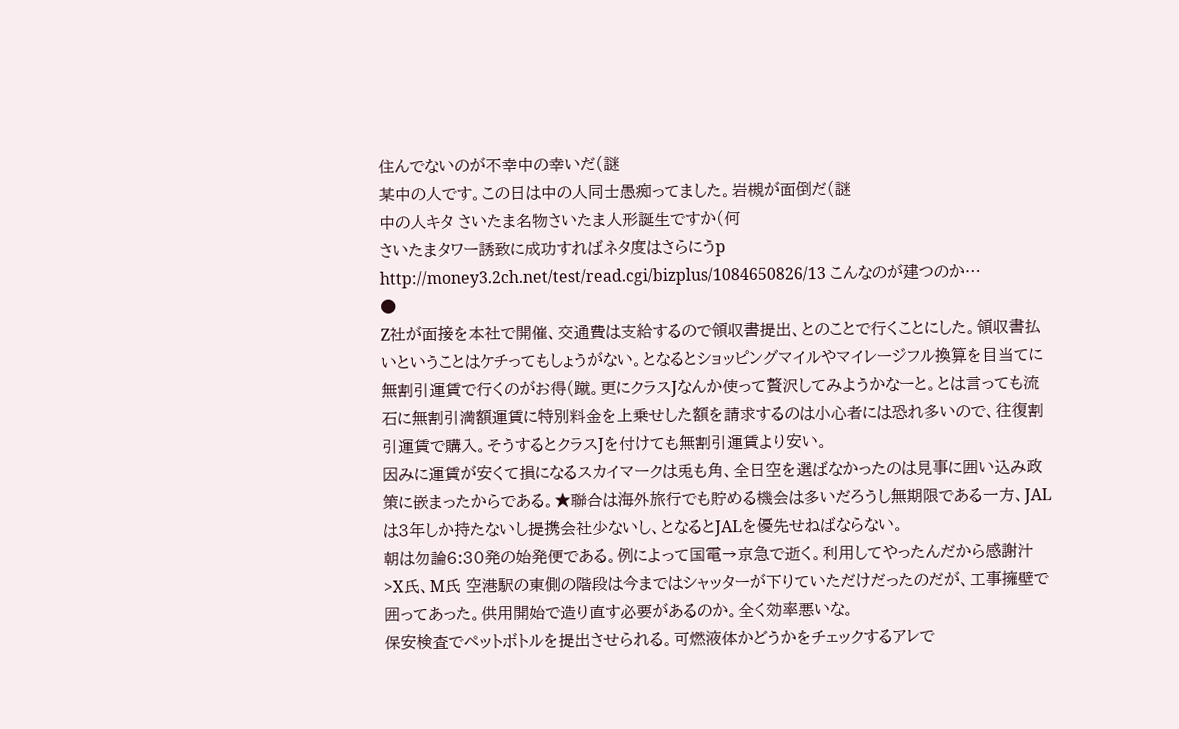住んでないのが不幸中の幸いだ(謎
某中の人です。この日は中の人同士愚痴ってました。岩槻が面倒だ(謎
中の人キタ さいたま名物さいたま人形誕生ですか(何
さいたまタワー誘致に成功すればネタ度はさらにうp
http://money3.2ch.net/test/read.cgi/bizplus/1084650826/13 こんなのが建つのか…
●
Z社が面接を本社で開催、交通費は支給するので領収書提出、とのことで行くことにした。領収書払いということはケチってもしょうがない。となるとショッピングマイルやマイレージフル換算を目当てに無割引運賃で行くのがお得(蹴。更にクラスJなんか使って贅沢してみようかなーと。とは言っても流石に無割引満額運賃に特別料金を上乗せした額を請求するのは小心者には恐れ多いので、往復割引運賃で購入。そうするとクラスJを付けても無割引運賃より安い。
因みに運賃が安くて損になるスカイマークは兎も角、全日空を選ばなかったのは見事に囲い込み政策に嵌まったからである。★聯合は海外旅行でも貯める機会は多いだろうし無期限である一方、JALは3年しか持たないし提携会社少ないし、となるとJALを優先せねばならない。
朝は勿論6:30発の始発便である。例によって国電→京急で逝く。利用してやったんだから感謝汁>X氏、M氏 空港駅の東側の階段は今まではシャッターが下りていただけだったのだが、工事擁壁で囲ってあった。供用開始で造り直す必要があるのか。全く効率悪いな。
保安検査でペットボトルを提出させられる。可燃液体かどうかをチェックするアレで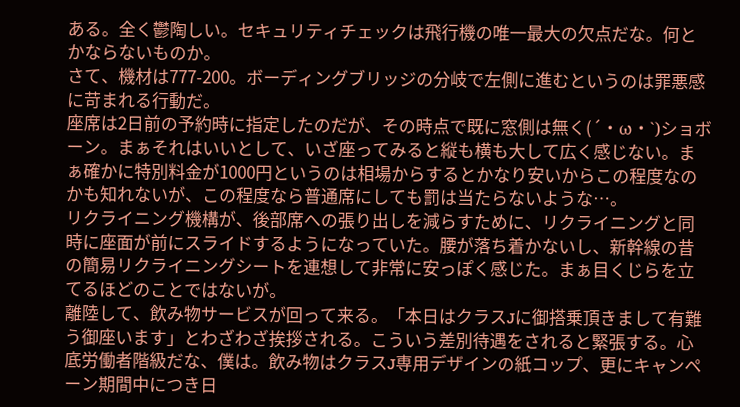ある。全く鬱陶しい。セキュリティチェックは飛行機の唯一最大の欠点だな。何とかならないものか。
さて、機材は777-200。ボーディングブリッジの分岐で左側に進むというのは罪悪感に苛まれる行動だ。
座席は2日前の予約時に指定したのだが、その時点で既に窓側は無く(´・ω・`)ショボーン。まぁそれはいいとして、いざ座ってみると縦も横も大して広く感じない。まぁ確かに特別料金が1000円というのは相場からするとかなり安いからこの程度なのかも知れないが、この程度なら普通席にしても罰は当たらないような…。
リクライニング機構が、後部席への張り出しを減らすために、リクライニングと同時に座面が前にスライドするようになっていた。腰が落ち着かないし、新幹線の昔の簡易リクライニングシートを連想して非常に安っぽく感じた。まぁ目くじらを立てるほどのことではないが。
離陸して、飲み物サービスが回って来る。「本日はクラスJに御搭乗頂きまして有難う御座います」とわざわざ挨拶される。こういう差別待遇をされると緊張する。心底労働者階級だな、僕は。飲み物はクラスJ専用デザインの紙コップ、更にキャンペーン期間中につき日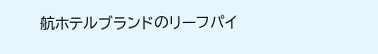航ホテルブランドのリーフパイ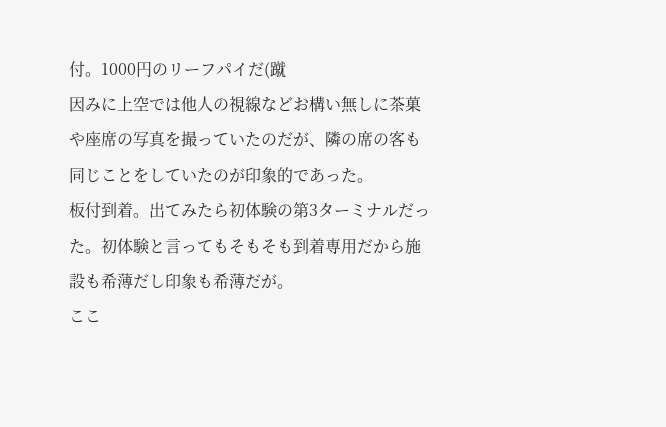付。1000円のリーフパイだ(蹴
因みに上空では他人の視線などお構い無しに茶菓や座席の写真を撮っていたのだが、隣の席の客も同じことをしていたのが印象的であった。
板付到着。出てみたら初体験の第3ターミナルだった。初体験と言ってもそもそも到着専用だから施設も希薄だし印象も希薄だが。
ここ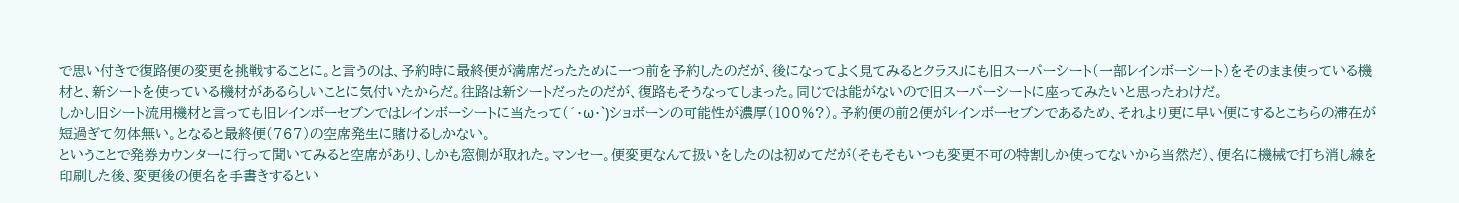で思い付きで復路便の変更を挑戦することに。と言うのは、予約時に最終便が満席だったために一つ前を予約したのだが、後になってよく見てみるとクラスJにも旧スーパーシート(一部レインボーシート)をそのまま使っている機材と、新シートを使っている機材があるらしいことに気付いたからだ。往路は新シートだったのだが、復路もそうなってしまった。同じでは能がないので旧スーパーシートに座ってみたいと思ったわけだ。
しかし旧シート流用機材と言っても旧レインボーセブンではレインボーシートに当たって(´・ω・`)ショボーンの可能性が濃厚(100%?)。予約便の前2便がレインボーセブンであるため、それより更に早い便にするとこちらの滞在が短過ぎて勿体無い。となると最終便(767)の空席発生に賭けるしかない。
ということで発券カウンターに行って聞いてみると空席があり、しかも窓側が取れた。マンセー。便変更なんて扱いをしたのは初めてだが(そもそもいつも変更不可の特割しか使ってないから当然だ)、便名に機械で打ち消し線を印刷した後、変更後の便名を手書きするとい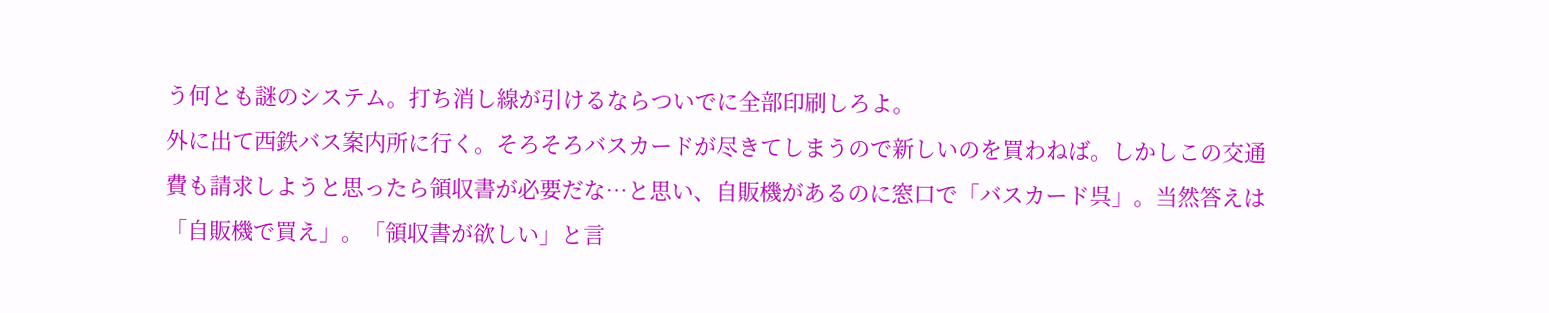う何とも謎のシステム。打ち消し線が引けるならついでに全部印刷しろよ。
外に出て西鉄バス案内所に行く。そろそろバスカードが尽きてしまうので新しいのを買わねば。しかしこの交通費も請求しようと思ったら領収書が必要だな…と思い、自販機があるのに窓口で「バスカード呉」。当然答えは「自販機で買え」。「領収書が欲しい」と言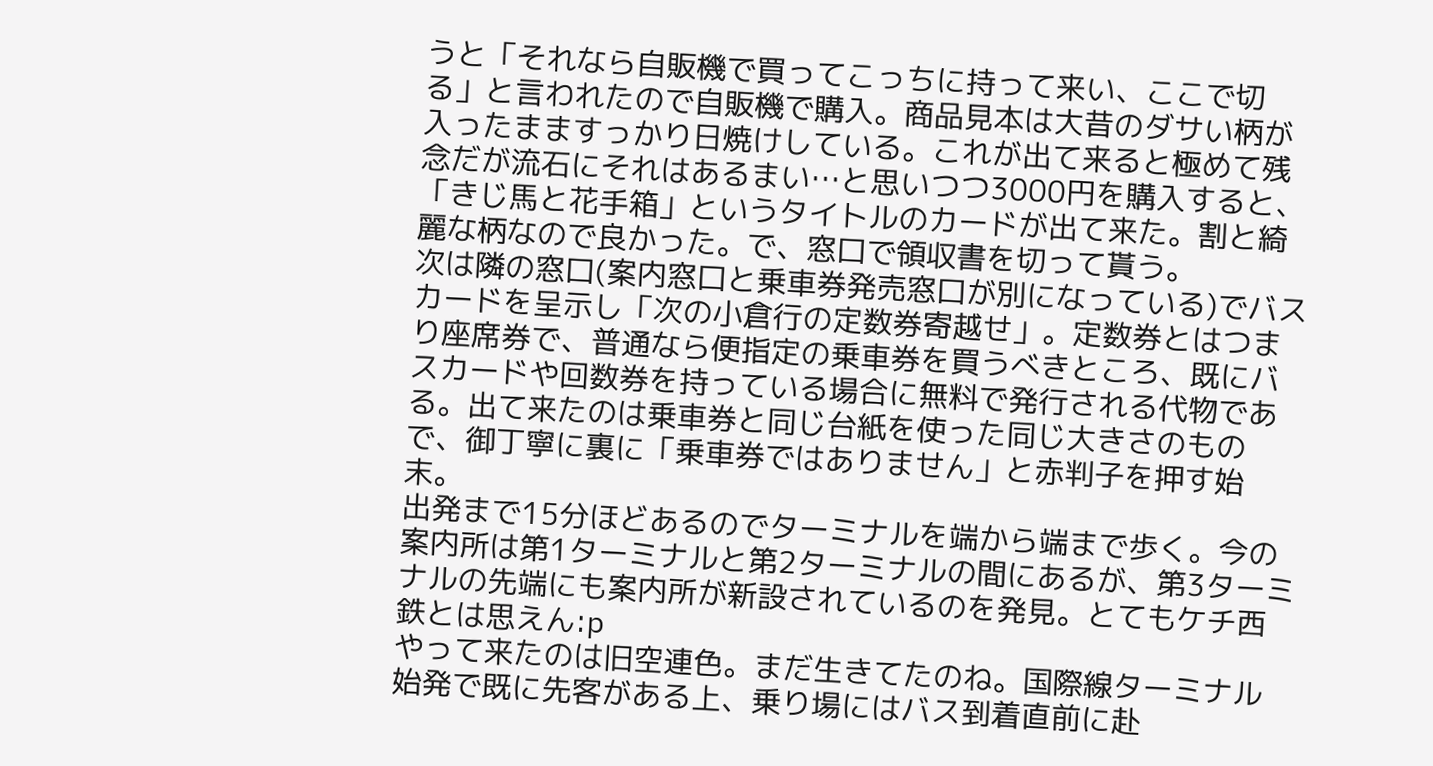うと「それなら自販機で買ってこっちに持って来い、ここで切る」と言われたので自販機で購入。商品見本は大昔のダサい柄が入ったまますっかり日焼けしている。これが出て来ると極めて残念だが流石にそれはあるまい…と思いつつ3000円を購入すると、「きじ馬と花手箱」というタイトルのカードが出て来た。割と綺麗な柄なので良かった。で、窓口で領収書を切って貰う。
次は隣の窓口(案内窓口と乗車券発売窓口が別になっている)でバスカードを呈示し「次の小倉行の定数券寄越せ」。定数券とはつまり座席券で、普通なら便指定の乗車券を買うべきところ、既にバスカードや回数券を持っている場合に無料で発行される代物である。出て来たのは乗車券と同じ台紙を使った同じ大きさのもので、御丁寧に裏に「乗車券ではありません」と赤判子を押す始末。
出発まで15分ほどあるのでターミナルを端から端まで歩く。今の案内所は第1ターミナルと第2ターミナルの間にあるが、第3ターミナルの先端にも案内所が新設されているのを発見。とてもケチ西鉄とは思えん:p
やって来たのは旧空連色。まだ生きてたのね。国際線ターミナル始発で既に先客がある上、乗り場にはバス到着直前に赴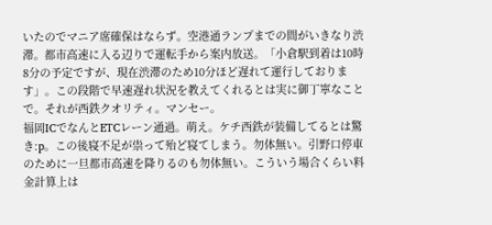いたのでマニア席確保はならず。空港通ランプまでの間がいきなり渋滞。都市高速に入る辺りで運転手から案内放送。「小倉駅到着は10時8分の予定ですが、現在渋滞のため10分ほど遅れて運行しております」。この段階で早速遅れ状況を教えてくれるとは実に御丁寧なことで。それが西鉄クオリティ。マンセー。
福岡ICでなんとETCレーン通過。萌え。ケチ西鉄が装備してるとは驚き:p。この後寝不足が祟って殆ど寝てしまう。勿体無い。引野口停車のために一旦都市高速を降りるのも勿体無い。こういう場合くらい料金計算上は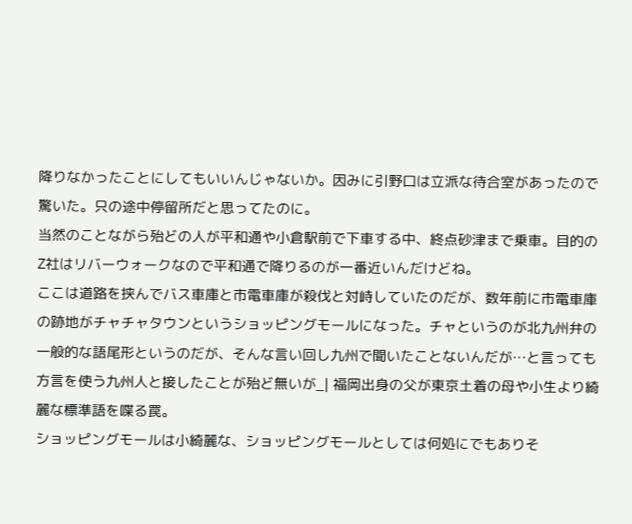降りなかったことにしてもいいんじゃないか。因みに引野口は立派な待合室があったので驚いた。只の途中停留所だと思ってたのに。
当然のことながら殆どの人が平和通や小倉駅前で下車する中、終点砂津まで乗車。目的のZ社はリバーウォークなので平和通で降りるのが一番近いんだけどね。
ここは道路を挟んでバス車庫と市電車庫が殺伐と対峙していたのだが、数年前に市電車庫の跡地がチャチャタウンというショッピングモールになった。チャというのが北九州弁の一般的な語尾形というのだが、そんな言い回し九州で聞いたことないんだが…と言っても方言を使う九州人と接したことが殆ど無いが_| 福岡出身の父が東京土着の母や小生より綺麗な標準語を喋る罠。
ショッピングモールは小綺麗な、ショッピングモールとしては何処にでもありそ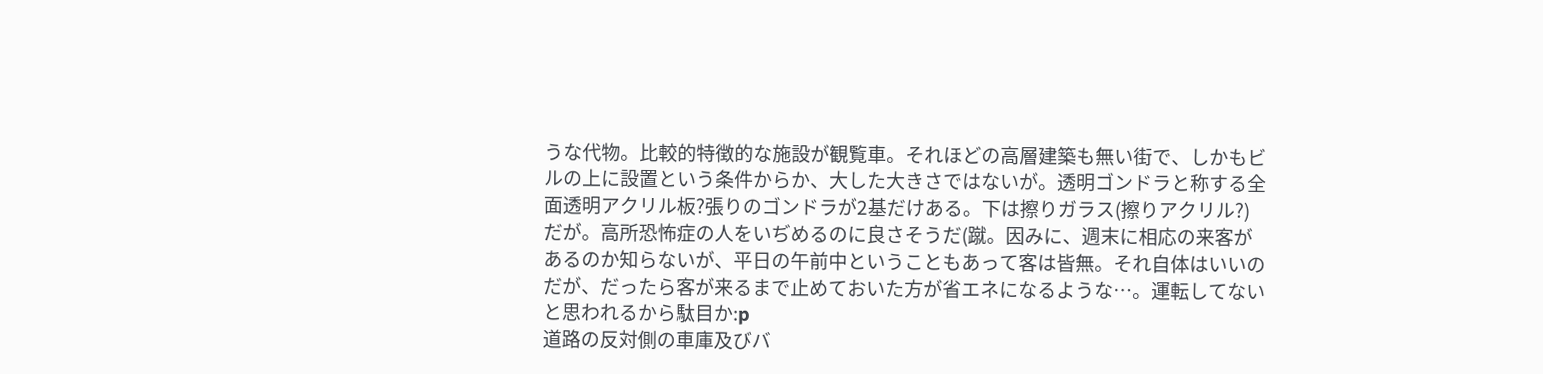うな代物。比較的特徴的な施設が観覧車。それほどの高層建築も無い街で、しかもビルの上に設置という条件からか、大した大きさではないが。透明ゴンドラと称する全面透明アクリル板?張りのゴンドラが2基だけある。下は擦りガラス(擦りアクリル?)だが。高所恐怖症の人をいぢめるのに良さそうだ(蹴。因みに、週末に相応の来客があるのか知らないが、平日の午前中ということもあって客は皆無。それ自体はいいのだが、だったら客が来るまで止めておいた方が省エネになるような…。運転してないと思われるから駄目か:p
道路の反対側の車庫及びバ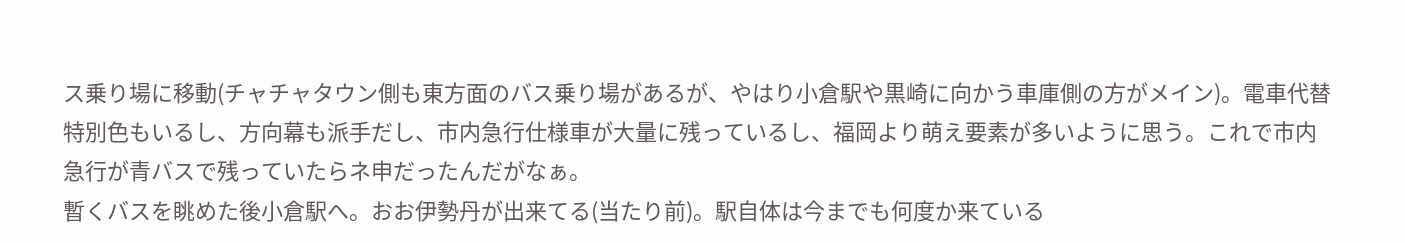ス乗り場に移動(チャチャタウン側も東方面のバス乗り場があるが、やはり小倉駅や黒崎に向かう車庫側の方がメイン)。電車代替特別色もいるし、方向幕も派手だし、市内急行仕様車が大量に残っているし、福岡より萌え要素が多いように思う。これで市内急行が青バスで残っていたらネ申だったんだがなぁ。
暫くバスを眺めた後小倉駅へ。おお伊勢丹が出来てる(当たり前)。駅自体は今までも何度か来ている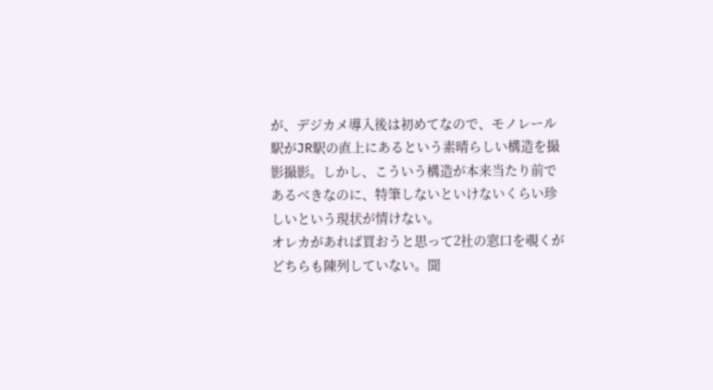が、デジカメ導入後は初めてなので、モノレール駅がJR駅の直上にあるという素晴らしい構造を撮影撮影。しかし、こういう構造が本来当たり前であるべきなのに、特筆しないといけないくらい珍しいという現状が情けない。
オレカがあれば買おうと思って2社の窓口を覗くがどちらも陳列していない。聞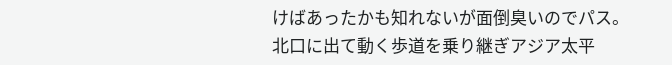けばあったかも知れないが面倒臭いのでパス。
北口に出て動く歩道を乗り継ぎアジア太平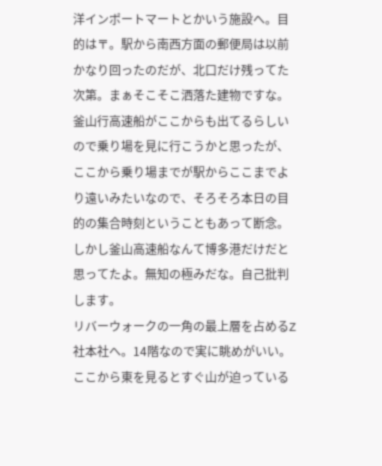洋インポートマートとかいう施設へ。目的は〒。駅から南西方面の郵便局は以前かなり回ったのだが、北口だけ残ってた次第。まぁそこそこ洒落た建物ですな。釜山行高速船がここからも出てるらしいので乗り場を見に行こうかと思ったが、ここから乗り場までが駅からここまでより遠いみたいなので、そろそろ本日の目的の集合時刻ということもあって断念。しかし釜山高速船なんて博多港だけだと思ってたよ。無知の極みだな。自己批判します。
リバーウォークの一角の最上層を占めるZ社本社へ。14階なので実に眺めがいい。ここから東を見るとすぐ山が迫っている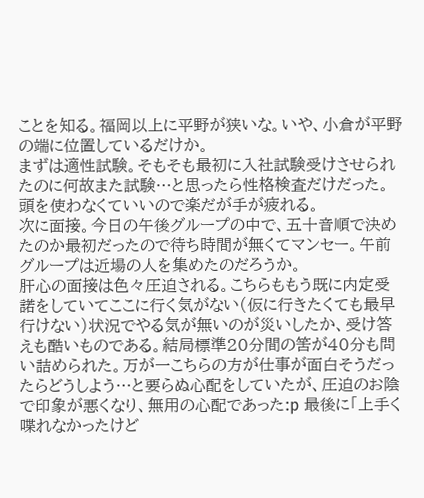ことを知る。福岡以上に平野が狭いな。いや、小倉が平野の端に位置しているだけか。
まずは適性試験。そもそも最初に入社試験受けさせられたのに何故また試験…と思ったら性格検査だけだった。頭を使わなくていいので楽だが手が疲れる。
次に面接。今日の午後グループの中で、五十音順で決めたのか最初だったので待ち時間が無くてマンセー。午前グループは近場の人を集めたのだろうか。
肝心の面接は色々圧迫される。こちらももう既に内定受諾をしていてここに行く気がない(仮に行きたくても最早行けない)状況でやる気が無いのが災いしたか、受け答えも酷いものである。結局標準20分間の筈が40分も問い詰められた。万が一こちらの方が仕事が面白そうだったらどうしよう…と要らぬ心配をしていたが、圧迫のお陰で印象が悪くなり、無用の心配であった:p 最後に「上手く喋れなかったけど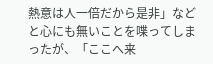熱意は人一倍だから是非」などと心にも無いことを喋ってしまったが、「ここへ来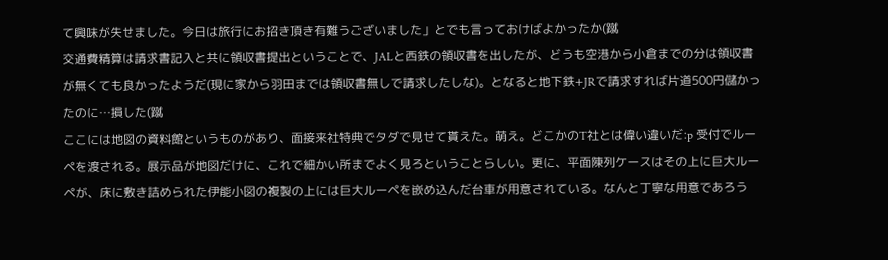て興味が失せました。今日は旅行にお招き頂き有難うございました」とでも言っておけばよかったか(蹴
交通費精算は請求書記入と共に領収書提出ということで、JALと西鉄の領収書を出したが、どうも空港から小倉までの分は領収書が無くても良かったようだ(現に家から羽田までは領収書無しで請求したしな)。となると地下鉄+JRで請求すれば片道500円儲かったのに…損した(蹴
ここには地図の資料館というものがあり、面接来社特典でタダで見せて貰えた。萌え。どこかのT社とは偉い違いだ:p 受付でルーペを渡される。展示品が地図だけに、これで細かい所までよく見ろということらしい。更に、平面陳列ケースはその上に巨大ルーペが、床に敷き詰められた伊能小図の複製の上には巨大ルーペを嵌め込んだ台車が用意されている。なんと丁寧な用意であろう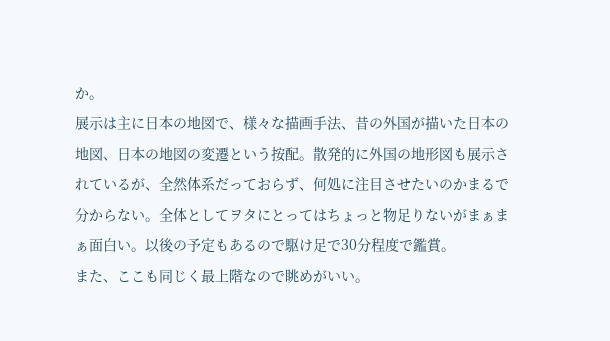か。
展示は主に日本の地図で、様々な描画手法、昔の外国が描いた日本の地図、日本の地図の変遷という按配。散発的に外国の地形図も展示されているが、全然体系だっておらず、何処に注目させたいのかまるで分からない。全体としてヲタにとってはちょっと物足りないがまぁまぁ面白い。以後の予定もあるので駆け足で30分程度で鑑賞。
また、ここも同じく最上階なので眺めがいい。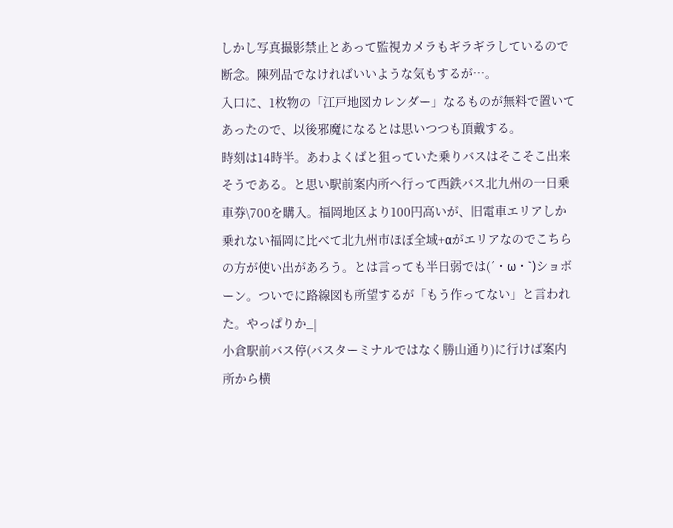しかし写真撮影禁止とあって監視カメラもギラギラしているので断念。陳列品でなければいいような気もするが…。
入口に、1枚物の「江戸地図カレンダー」なるものが無料で置いてあったので、以後邪魔になるとは思いつつも頂戴する。
時刻は14時半。あわよくばと狙っていた乗りバスはそこそこ出来そうである。と思い駅前案内所へ行って西鉄バス北九州の一日乗車券\700を購入。福岡地区より100円高いが、旧電車エリアしか乗れない福岡に比べて北九州市ほぼ全域+αがエリアなのでこちらの方が使い出があろう。とは言っても半日弱では(´・ω・`)ショボーン。ついでに路線図も所望するが「もう作ってない」と言われた。やっぱりか_|
小倉駅前バス停(バスターミナルではなく勝山通り)に行けば案内所から横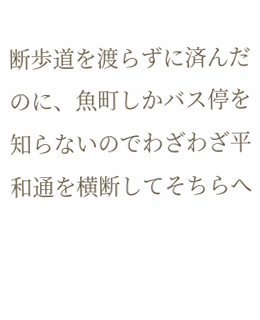断歩道を渡らずに済んだのに、魚町しかバス停を知らないのでわざわざ平和通を横断してそちらへ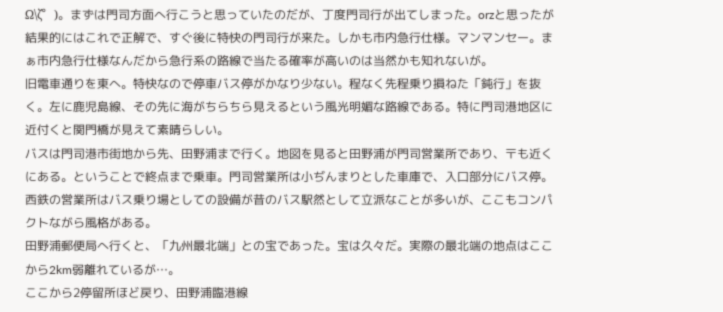Ω\ζ゜)。まずは門司方面へ行こうと思っていたのだが、丁度門司行が出てしまった。orzと思ったが結果的にはこれで正解で、すぐ後に特快の門司行が来た。しかも市内急行仕様。マンマンセー。まぁ市内急行仕様なんだから急行系の路線で当たる確率が高いのは当然かも知れないが。
旧電車通りを東へ。特快なので停車バス停がかなり少ない。程なく先程乗り損ねた「鈍行」を抜く。左に鹿児島線、その先に海がちらちら見えるという風光明媚な路線である。特に門司港地区に近付くと関門橋が見えて素晴らしい。
バスは門司港市街地から先、田野浦まで行く。地図を見ると田野浦が門司営業所であり、〒も近くにある。ということで終点まで乗車。門司営業所は小ぢんまりとした車庫で、入口部分にバス停。西鉄の営業所はバス乗り場としての設備が昔のバス駅然として立派なことが多いが、ここもコンパクトながら風格がある。
田野浦郵便局へ行くと、「九州最北端」との宝であった。宝は久々だ。実際の最北端の地点はここから2km弱離れているが…。
ここから2停留所ほど戻り、田野浦臨港線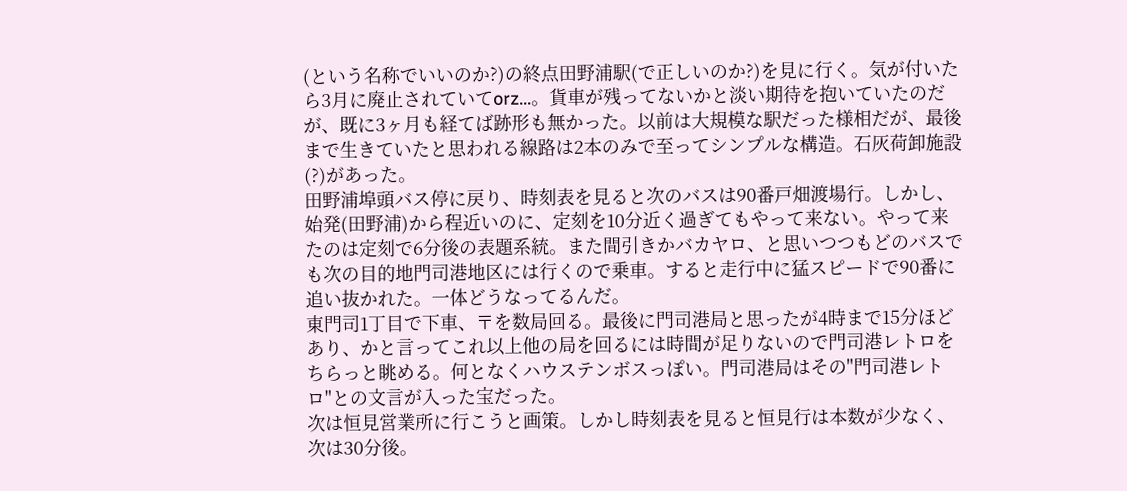(という名称でいいのか?)の終点田野浦駅(で正しいのか?)を見に行く。気が付いたら3月に廃止されていてorz…。貨車が残ってないかと淡い期待を抱いていたのだが、既に3ヶ月も経てば跡形も無かった。以前は大規模な駅だった様相だが、最後まで生きていたと思われる線路は2本のみで至ってシンプルな構造。石灰荷卸施設(?)があった。
田野浦埠頭バス停に戻り、時刻表を見ると次のバスは90番戸畑渡場行。しかし、始発(田野浦)から程近いのに、定刻を10分近く過ぎてもやって来ない。やって来たのは定刻で6分後の表題系統。また間引きかバカヤロ、と思いつつもどのバスでも次の目的地門司港地区には行くので乗車。すると走行中に猛スピードで90番に追い抜かれた。一体どうなってるんだ。
東門司1丁目で下車、〒を数局回る。最後に門司港局と思ったが4時まで15分ほどあり、かと言ってこれ以上他の局を回るには時間が足りないので門司港レトロをちらっと眺める。何となくハウステンボスっぽい。門司港局はその"門司港レトロ"との文言が入った宝だった。
次は恒見営業所に行こうと画策。しかし時刻表を見ると恒見行は本数が少なく、次は30分後。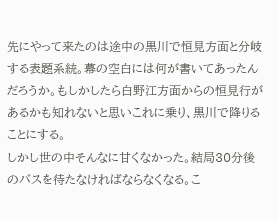先にやって来たのは途中の黒川で恒見方面と分岐する表題系統。幕の空白には何が書いてあったんだろうか。もしかしたら白野江方面からの恒見行があるかも知れないと思いこれに乗り、黒川で降りることにする。
しかし世の中そんなに甘くなかった。結局30分後のバスを待たなければならなくなる。こ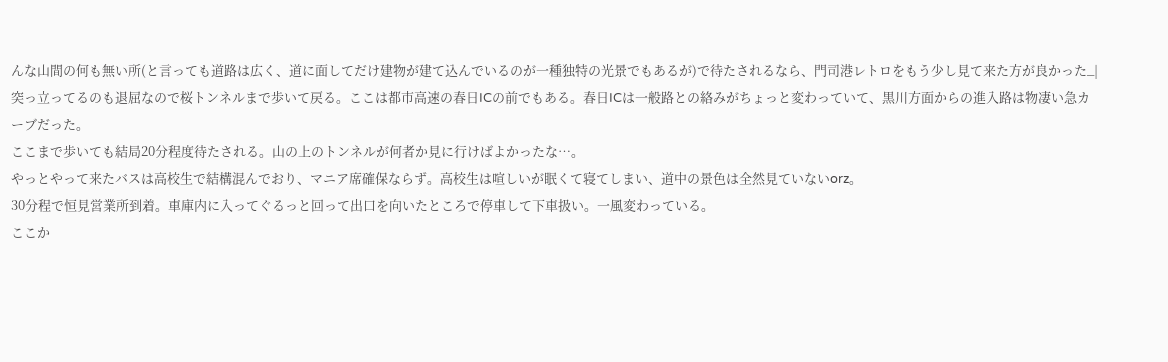んな山間の何も無い所(と言っても道路は広く、道に面してだけ建物が建て込んでいるのが一種独特の光景でもあるが)で待たされるなら、門司港レトロをもう少し見て来た方が良かった_|
突っ立ってるのも退屈なので桜トンネルまで歩いて戻る。ここは都市高速の春日ICの前でもある。春日ICは一般路との絡みがちょっと変わっていて、黒川方面からの進入路は物凄い急カーブだった。
ここまで歩いても結局20分程度待たされる。山の上のトンネルが何者か見に行けばよかったな…。
やっとやって来たバスは高校生で結構混んでおり、マニア席確保ならず。高校生は喧しいが眠くて寝てしまい、道中の景色は全然見ていないorz。
30分程で恒見営業所到着。車庫内に入ってぐるっと回って出口を向いたところで停車して下車扱い。一風変わっている。
ここか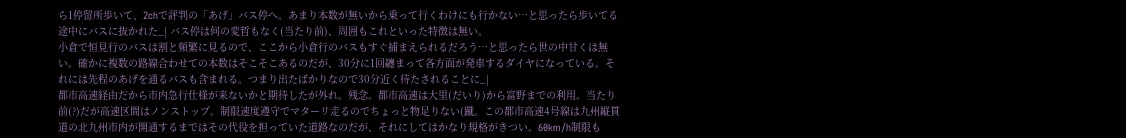ら1停留所歩いて、2chで評判の「あげ」バス停へ。あまり本数が無いから乗って行くわけにも行かない…と思ったら歩いてる途中にバスに抜かれた_| バス停は何の変哲もなく(当たり前)、周囲もこれといった特徴は無い。
小倉で恒見行のバスは割と頻繁に見るので、ここから小倉行のバスもすぐ捕まえられるだろう…と思ったら世の中甘くは無い。確かに複数の路線合わせての本数はそこそこあるのだが、30分に1回纏まって各方面が発車するダイヤになっている。それには先程のあげを通るバスも含まれる。つまり出たばかりなので30分近く待たされることに_|
都市高速経由だから市内急行仕様が来ないかと期待したが外れ。残念。都市高速は大里(だいり)から富野までの利用。当たり前(?)だが高速区間はノンストップ。制限速度遵守でマターリ走るのでちょっと物足りない(蹴。この都市高速4号線は九州縦貫道の北九州市内が開通するまではその代役を担っていた道路なのだが、それにしてはかなり規格がきつい。60km/h制限も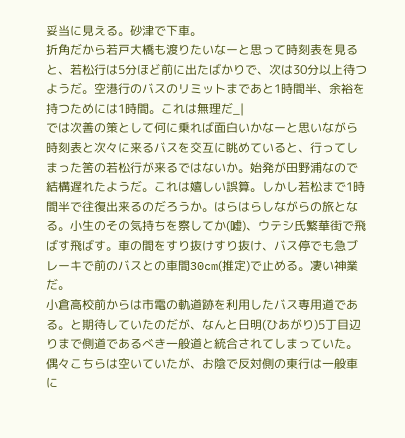妥当に見える。砂津で下車。
折角だから若戸大橋も渡りたいなーと思って時刻表を見ると、若松行は5分ほど前に出たばかりで、次は30分以上待つようだ。空港行のバスのリミットまであと1時間半、余裕を持つためには1時間。これは無理だ_|
では次善の策として何に乗れば面白いかなーと思いながら時刻表と次々に来るバスを交互に眺めていると、行ってしまった筈の若松行が来るではないか。始発が田野浦なので結構遅れたようだ。これは嬉しい誤算。しかし若松まで1時間半で往復出来るのだろうか。はらはらしながらの旅となる。小生のその気持ちを察してか(嘘)、ウテシ氏繁華街で飛ばす飛ばす。車の間をすり抜けすり抜け、バス停でも急ブレーキで前のバスとの車間30cm(推定)で止める。凄い神業だ。
小倉高校前からは市電の軌道跡を利用したバス専用道である。と期待していたのだが、なんと日明(ひあがり)5丁目辺りまで側道であるべき一般道と統合されてしまっていた。偶々こちらは空いていたが、お陰で反対側の東行は一般車に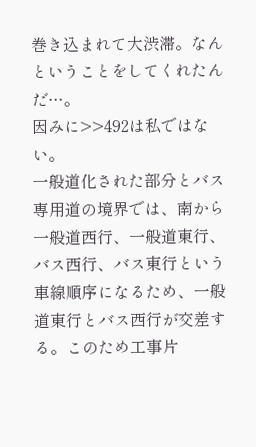巻き込まれて大渋滞。なんということをしてくれたんだ…。
因みに>>492は私ではない。
一般道化された部分とバス専用道の境界では、南から一般道西行、一般道東行、バス西行、バス東行という車線順序になるため、一般道東行とバス西行が交差する。このため工事片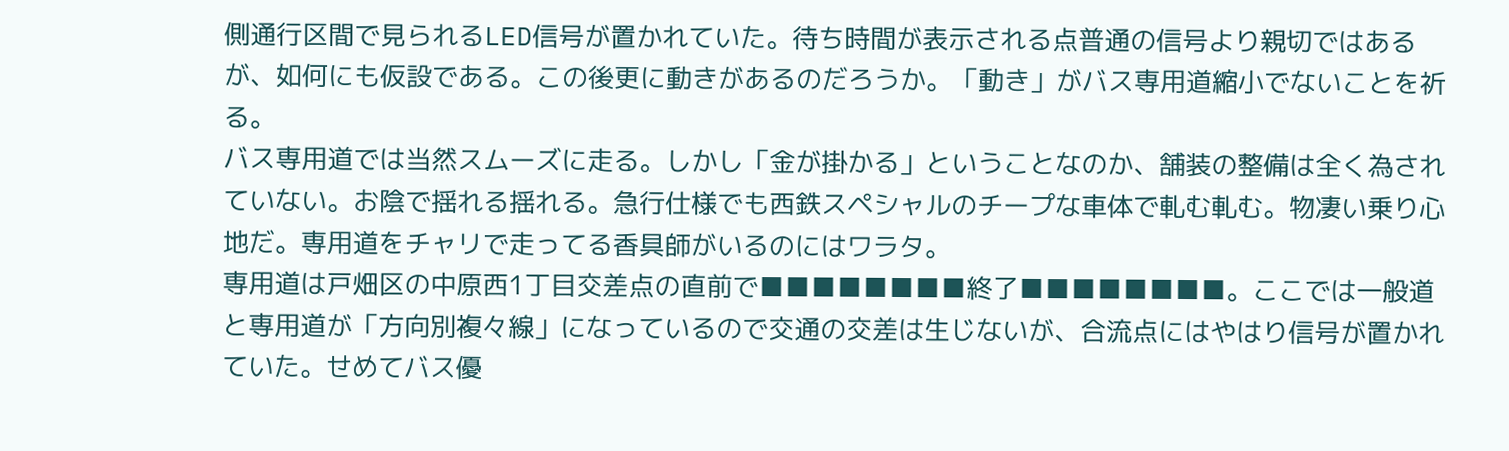側通行区間で見られるLED信号が置かれていた。待ち時間が表示される点普通の信号より親切ではあるが、如何にも仮設である。この後更に動きがあるのだろうか。「動き」がバス専用道縮小でないことを祈る。
バス専用道では当然スムーズに走る。しかし「金が掛かる」ということなのか、舗装の整備は全く為されていない。お陰で揺れる揺れる。急行仕様でも西鉄スペシャルのチープな車体で軋む軋む。物凄い乗り心地だ。専用道をチャリで走ってる香具師がいるのにはワラタ。
専用道は戸畑区の中原西1丁目交差点の直前で■■■■■■■■終了■■■■■■■■。ここでは一般道と専用道が「方向別複々線」になっているので交通の交差は生じないが、合流点にはやはり信号が置かれていた。せめてバス優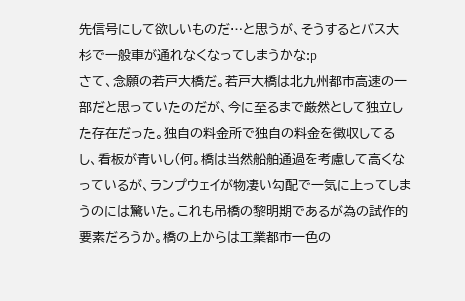先信号にして欲しいものだ…と思うが、そうするとバス大杉で一般車が通れなくなってしまうかな:p
さて、念願の若戸大橋だ。若戸大橋は北九州都市高速の一部だと思っていたのだが、今に至るまで厳然として独立した存在だった。独自の料金所で独自の料金を徴収してるし、看板が青いし(何。橋は当然船舶通過を考慮して高くなっているが、ランプウェイが物凄い勾配で一気に上ってしまうのには驚いた。これも吊橋の黎明期であるが為の試作的要素だろうか。橋の上からは工業都市一色の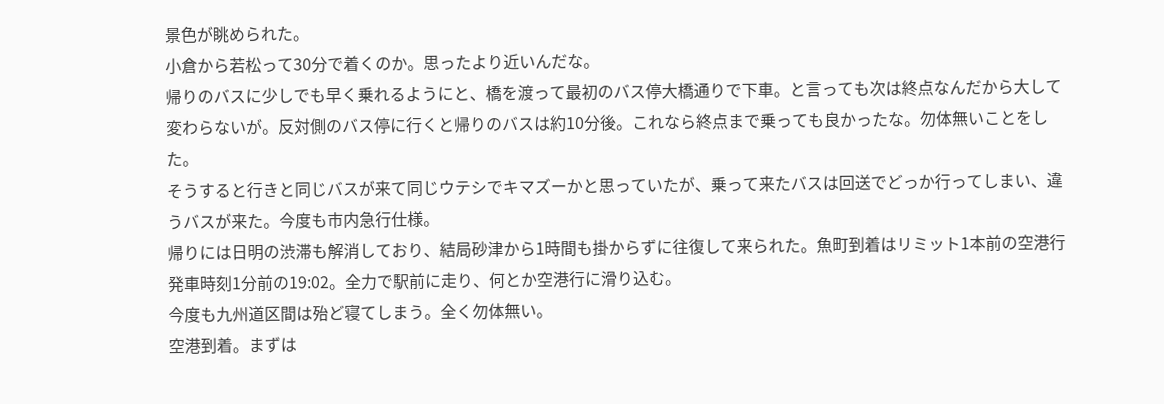景色が眺められた。
小倉から若松って30分で着くのか。思ったより近いんだな。
帰りのバスに少しでも早く乗れるようにと、橋を渡って最初のバス停大橋通りで下車。と言っても次は終点なんだから大して変わらないが。反対側のバス停に行くと帰りのバスは約10分後。これなら終点まで乗っても良かったな。勿体無いことをした。
そうすると行きと同じバスが来て同じウテシでキマズーかと思っていたが、乗って来たバスは回送でどっか行ってしまい、違うバスが来た。今度も市内急行仕様。
帰りには日明の渋滞も解消しており、結局砂津から1時間も掛からずに往復して来られた。魚町到着はリミット1本前の空港行発車時刻1分前の19:02。全力で駅前に走り、何とか空港行に滑り込む。
今度も九州道区間は殆ど寝てしまう。全く勿体無い。
空港到着。まずは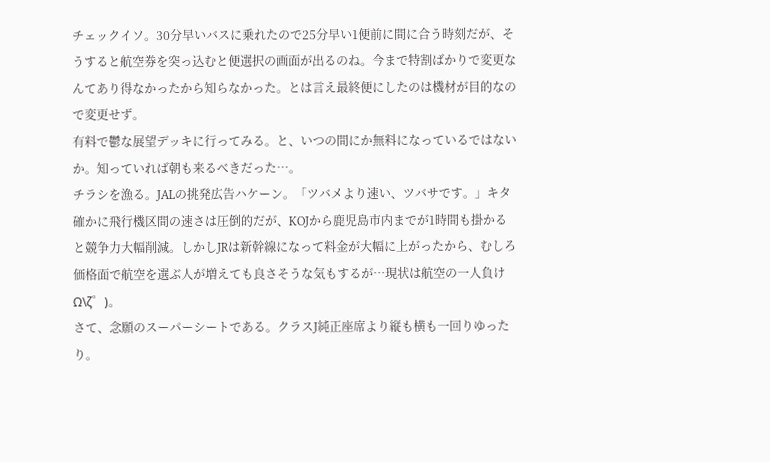チェックイソ。30分早いバスに乗れたので25分早い1便前に間に合う時刻だが、そうすると航空券を突っ込むと便選択の画面が出るのね。今まで特割ばかりで変更なんてあり得なかったから知らなかった。とは言え最終便にしたのは機材が目的なので変更せず。
有料で鬱な展望デッキに行ってみる。と、いつの間にか無料になっているではないか。知っていれば朝も来るべきだった…。
チラシを漁る。JALの挑発広告ハケーン。「ツバメより速い、ツバサです。」キタ確かに飛行機区間の速さは圧倒的だが、KOJから鹿児島市内までが1時間も掛かると競争力大幅削減。しかしJRは新幹線になって料金が大幅に上がったから、むしろ価格面で航空を選ぶ人が増えても良さそうな気もするが…現状は航空の一人負けΩ\ζ゜)。
さて、念願のスーパーシートである。クラスJ純正座席より縦も横も一回りゆったり。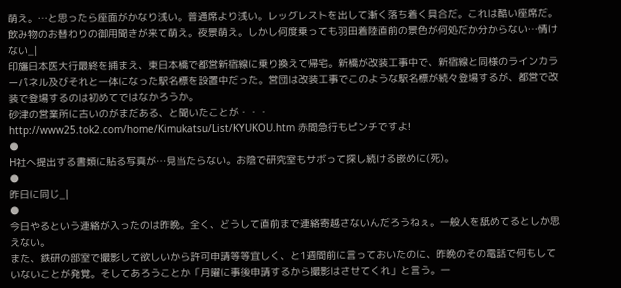萌え。…と思ったら座面がかなり浅い。普通席より浅い。レッグレストを出して漸く落ち着く具合だ。これは酷い座席だ。
飲み物のお替わりの御用聞きが来て萌え。夜景萌え。しかし何度乗っても羽田着陸直前の景色が何処だか分からない…情けない_|
印旛日本医大行最終を捕まえ、東日本橋で都営新宿線に乗り換えて帰宅。新橋が改装工事中で、新宿線と同様のラインカラーパネル及びそれと一体になった駅名標を設置中だった。営団は改装工事でこのような駅名標が続々登場するが、都営で改装で登場するのは初めてではなかろうか。
砂津の営業所に古いのがまだある、と聞いたことが・・・
http://www25.tok2.com/home/Kimukatsu/List/KYUKOU.htm 赤間急行もピンチですよ!
●
H社へ提出する書類に貼る写真が…見当たらない。お陰で研究室もサボって探し続ける嵌めに(死)。
●
昨日に同じ_|
●
今日やるという連絡が入ったのは昨晩。全く、どうして直前まで連絡寄越さないんだろうねぇ。一般人を舐めてるとしか思えない。
また、鉄研の部室で撮影して欲しいから許可申請等等宜しく、と1週間前に言っておいたのに、昨晩のその電話で何もしていないことが発覚。そしてあろうことか「月曜に事後申請するから撮影はさせてくれ」と言う。一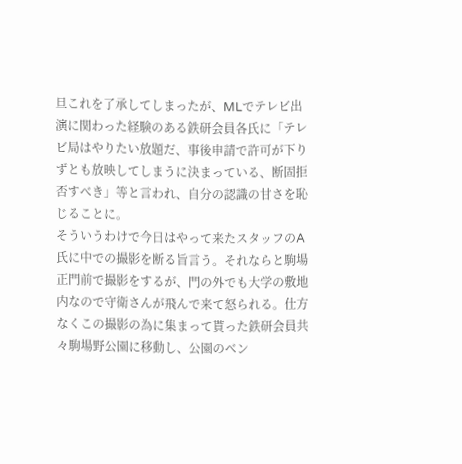旦これを了承してしまったが、MLでテレビ出演に関わった経験のある鉄研会員各氏に「テレビ局はやりたい放題だ、事後申請で許可が下りずとも放映してしまうに決まっている、断固拒否すべき」等と言われ、自分の認識の甘さを恥じることに。
そういうわけで今日はやって来たスタッフのA氏に中での撮影を断る旨言う。それならと駒場正門前で撮影をするが、門の外でも大学の敷地内なので守衛さんが飛んで来て怒られる。仕方なくこの撮影の為に集まって貰った鉄研会員共々駒場野公園に移動し、公園のベン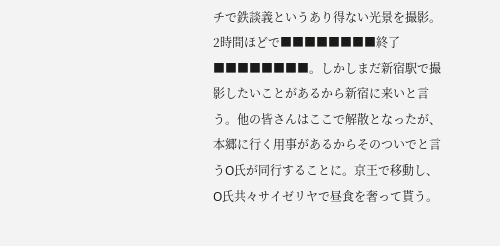チで鉄談義というあり得ない光景を撮影。
2時間ほどで■■■■■■■■終了■■■■■■■■。しかしまだ新宿駅で撮影したいことがあるから新宿に来いと言う。他の皆さんはここで解散となったが、本郷に行く用事があるからそのついでと言うO氏が同行することに。京王で移動し、O氏共々サイゼリヤで昼食を奢って貰う。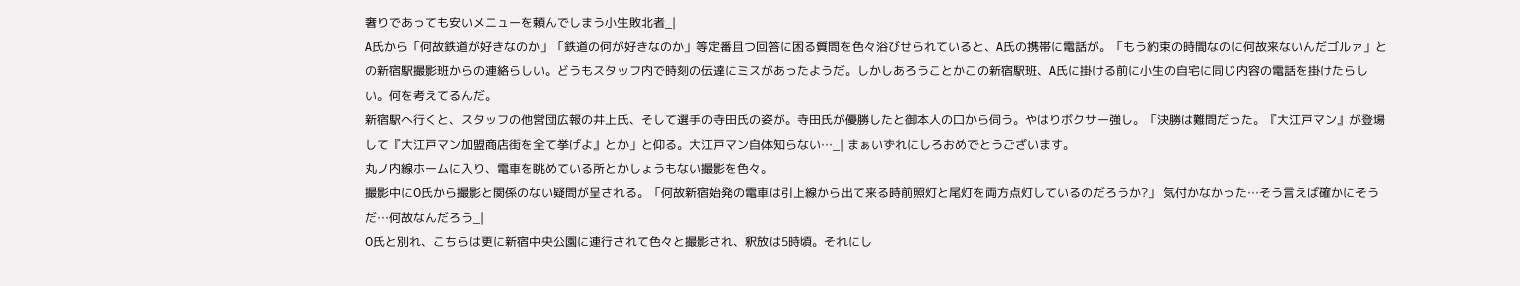奢りであっても安いメニューを頼んでしまう小生敗北者_|
A氏から「何故鉄道が好きなのか」「鉄道の何が好きなのか」等定番且つ回答に困る質問を色々浴びせられていると、A氏の携帯に電話が。「もう約束の時間なのに何故来ないんだゴルァ」との新宿駅撮影班からの連絡らしい。どうもスタッフ内で時刻の伝達にミスがあったようだ。しかしあろうことかこの新宿駅班、A氏に掛ける前に小生の自宅に同じ内容の電話を掛けたらしい。何を考えてるんだ。
新宿駅へ行くと、スタッフの他営団広報の井上氏、そして選手の寺田氏の姿が。寺田氏が優勝したと御本人の口から伺う。やはりボクサー強し。「決勝は難問だった。『大江戸マン』が登場して『大江戸マン加盟商店街を全て挙げよ』とか」と仰る。大江戸マン自体知らない…_| まぁいずれにしろおめでとうございます。
丸ノ内線ホームに入り、電車を眺めている所とかしょうもない撮影を色々。
撮影中にO氏から撮影と関係のない疑問が呈される。「何故新宿始発の電車は引上線から出て来る時前照灯と尾灯を両方点灯しているのだろうか?」 気付かなかった…そう言えば確かにそうだ…何故なんだろう_|
O氏と別れ、こちらは更に新宿中央公園に連行されて色々と撮影され、釈放は5時頃。それにし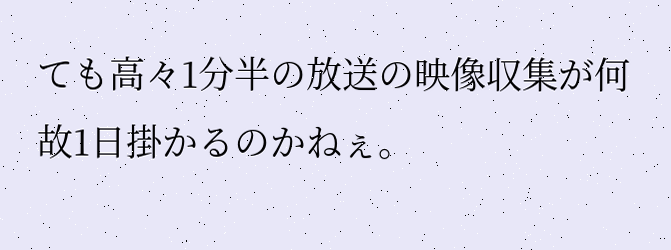ても高々1分半の放送の映像収集が何故1日掛かるのかねぇ。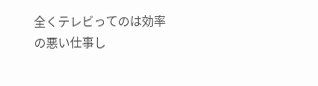全くテレビってのは効率の悪い仕事し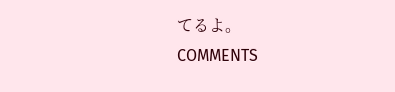てるよ。
COMMENTS